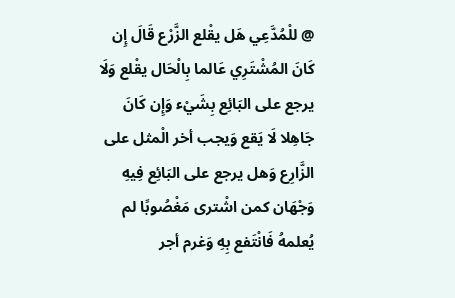@ للْمُدَّعِي هَل يقْلع الزَّرْع قَالَ إِن كَانَ المُشْتَرِي عَالما بِالْحَال يقْلع وَلَا يرجع على البَائِع بِشَيْء وَإِن كَانَ جَاهِلا لَا يَقع وَيجب أخر الْمثل على الزَّارِع وَهل يرجع على البَائِع فِيهِ وَجْهَان كمن اشْترى مَغْصُوبًا لم يُعلمهُ فَانْتَفع بِهِ وَغرم أجر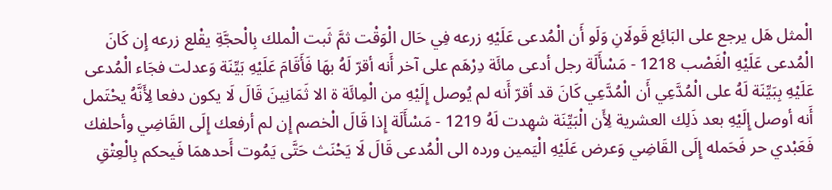الْمثل هَل يرجع على البَائِع قَولَانِ وَلَو أَن الْمُدعى عَلَيْهِ زرعه فِي حَال الْوَقْت ثمَّ ثَبت الْملك بِالْحجَّةِ يقْلع زرعه إِن كَانَ الْمُدعى عَلَيْهِ الْغَصْب 1218 - مَسْأَلَة رجل أدعى مائَة دِرْهَم على آخر أَنه أقرّ لَهُ بهَا فَأَقَامَ عَلَيْهِ بَيِّنَة وَعدلت فجَاء الْمُدعى عَلَيْهِ بِبَيِّنَة لَهُ على الْمُدَّعِي أَن الْمُدَّعِي كَانَ قد أقرّ أَنه لم يُوصل إِلَيْهِ من الْمِائَة ة الا ثَمَانِينَ قَالَ لَا يكون دفعا لِأَنَّهُ يحْتَمل أَنه أوصل إِلَيْهِ بعد ذَلِك العشرية لِأَن الْبَيِّنَة شهِدت لَهُ 1219 - مَسْأَلَة إِذا قَالَ الْخصم إِن لم أرفعك إِلَى القَاضِي وأحلفك فَعَبْدي حر فَحَمله إِلَى القَاضِي وَعرض عَلَيْهِ الْيَمين ورده الى الْمُدعى قَالَ لَا يَحْنَث حَتَّى يَمُوت أَحدهمَا فَيحكم بِالْعِتْقِ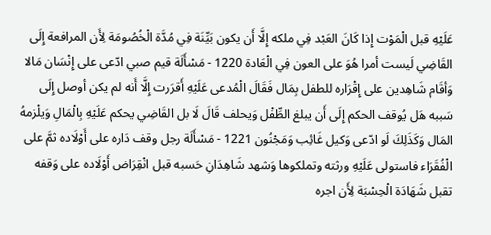عَلَيْهِ قبل الْمَوْت إِذا كَانَ العَبْد فِي ملكه إِلَّا أَن يكون بَيِّنَة فِي مُدَّة الْخُصُومَة لِأَن المرافعة إِلَى القَاضِي لَيست أمرا هُوَ على العون فِي الْعَادة 1220 - مَسْأَلَة قيم صبي ادّعى على إِنْسَان مَالا وَأقَام شَاهِدين على إِقْرَاره للطفل بِمَال فَقَالَ الْمُدعى عَلَيْهِ أَقرَرت إِلَّا أَنه لم يكن أوصل إِلَى سَببه هَل يُوقف الحكم إِلَى أَن يبلغ الطِّفْل وَيحلف قَالَ لَا بل القَاضِي يحكم عَلَيْهِ بِالْمَالِ وَيلْزمهُ المَال وَكَذَلِكَ لَو ادّعى وَكيل غَائِب وَمَجْنُون 1221 - مَسْأَلَة رجل وقف دَاره على أَوْلَاده ثمَّ على الْفُقَرَاء فاستولى عَلَيْهِ ورثته وتملكوها وَشهد شَاهِدَانِ حَسبه قبل انْقِرَاض أَوْلَاده على وَقفه تقبل شَهَادَة الْحِسْبَة لِأَن اجره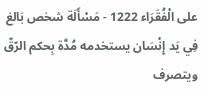على الْفُقَرَاء 1222 - مَسْأَلَة شخص بَالغ فِي يَد إِنْسَان يستخدمه مُدَّة بِحكم الرّقّ ويتصرف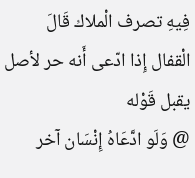فِيهِ تصرف الْملاك قَالَ الْقفال إِذا ادّعى أَنه حر لأصل يقبل قَوْله
@ وَلَو ادَّعَاهُ إِنْسَان آخر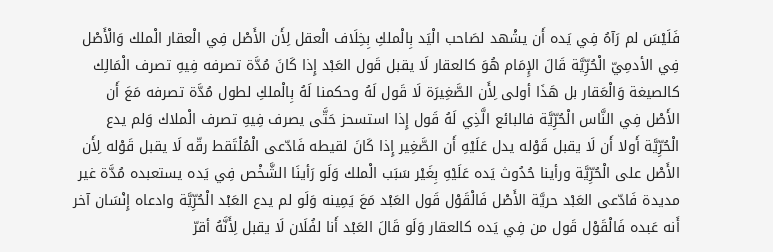فَلَيْسَ لم رَآهُ فِي يَده أَن يشْهد لصَاحب الْيَد بِالْملكِ بِخِلَاف الْعقل لِأَن الأَصْل فِي الْعقار الْملك وَالْأَصْل فِي الأدمِيّ الْحُرِّيَّة قَالَ الإِمَام هُوَ كالعقار لَا يقبل قَول العَبْد إِذا كَانَ مُدَّة تصرفه فِيهِ تصرف الْمَالِك كالصيغة وَالْعَقار بل هَذَا أولى لِأَن الصَّغِيرَة لَا قَول لَهُ وحكمنا لَهُ بِالْملكِ لطول مُدَّة تصرفه مَعَ أَن الأَصْل فِي النَّاس الْحُرِّيَّة فالبائع الَّذِي لَهُ قَول إِذا استسحز حَتَّى يصرف فِيهِ تصرف الْملاك وَلم يدع الْحُرِّيَّة أَولا أَن لَا يقبل قَوْله يدل عَلَيْهِ أَن الصَّغِير إِذا كَانَ لقيطه فَادّعى الْمُلْتَقط رقّه لَا يقبل قَوْله لِأَن الأَصْل على الْحُرِّيَّة ورأينا حُدُوث يَده عَلَيْهِ بِغَيْر سَبَب الْملك وَلَو رَأينَا الشَّخْص فِي يَده يستعبده مُدَّة غير مديدة فَادّعى العَبْد حريَّة الأَصْل فَالْقَوْل قَول العَبْد مَعَ يَمِينه وَلَو لم يدع العَبْد الْحُرِّيَّة وادعاه إِنْسَان آخر أَنه عَبده فَالْقَوْل قَول من فِي يَده كالعقار وَلَو قَالَ العَبْد أَنا لفُلَان لَا يقبل لِأَنَّهُ أقرّ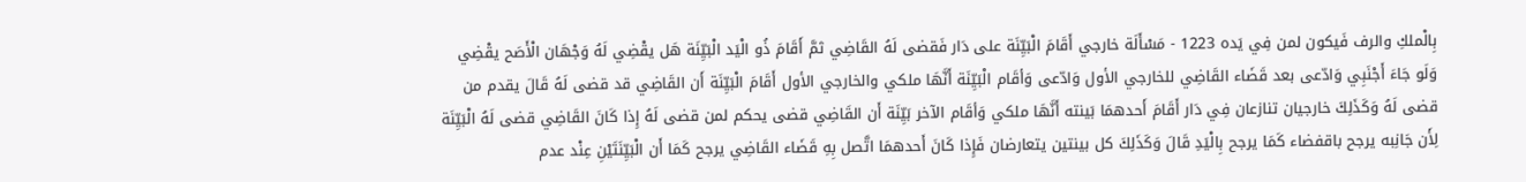بِالْملكِ والرف فَيكون لمن فِي يَده 1223 - مَسْأَلَة خارجي أَقَامَ الْبَيِّنَة على دَار فَقضى لَهُ القَاضِي ثمَّ أَقَامَ ذُو الْيَد الْبَيِّنَة هَل يقْضِي لَهُ وَجْهَان الْأَصَح يقْضِي وَلَو جَاءَ أَجْنَبِي وَادّعى بعد قَضَاء القَاضِي للخارجي الأول وَادّعى وَأقَام الْبَيِّنَة أَنَّهَا ملكي والخارجي الأول أَقَامَ الْبَيِّنَة أَن القَاضِي قد قضى لَهُ قَالَ يقدم من قضى لَهُ وَكَذَلِكَ خارجيان تنازعان فِي دَار أَقَامَ أَحدهمَا بَينته أَنَّهَا ملكي وَأقَام الآخر بَيِّنَة أَن القَاضِي قضى يحكم لمن قضى لَهُ إِذا كَانَ القَاضِي قضى لَهُ الْبَيِّنَة لِأَن جَانِبه يرجح باقفضاء كَمَا يرجح بِالْيَدِ قَالَ وَكَذَلِكَ كل بينتين يتعارضان فَإِذا كَانَ أَحدهمَا اتَّصل بِهِ قَضَاء القَاضِي يرجح كَمَا أَن الْبَيِّنَتَيْنِ عِنْد عدم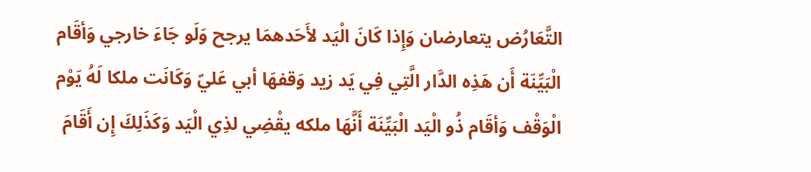التَّعَارُض يتعارضان وَإِذا كَانَ الْيَد لأَحَدهمَا يرجح وَلَو جَاءَ خارجي وَأقَام الْبَيِّنَة أَن هَذِه الدَّار الَّتِي فِي يَد زيد وَقفهَا أبي عَليّ وَكَانَت ملكا لَهُ يَوْم الْوَقْف وَأقَام ذُو الْيَد الْبَيِّنَة أَنَّهَا ملكه يقْضِي لذِي الْيَد وَكَذَلِكَ إِن أَقَامَ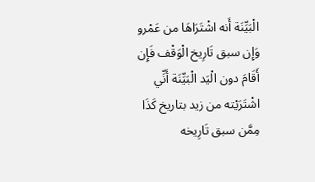الْبَيِّنَة أَنه اشْتَرَاهَا من عَمْرو وَإِن سبق تَارِيخ الْوَقْف فَإِن أَقَامَ دون الْيَد الْبَيِّنَة أَنِّي اشْتَرَيْته من زيد بتاريخ كَذَا مِمَّن سبق تَارِيخه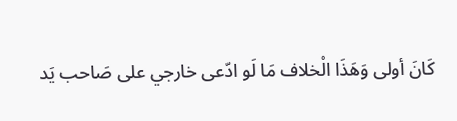كَانَ أولى وَهَذَا الْخلاف مَا لَو ادّعى خارجي على صَاحب يَد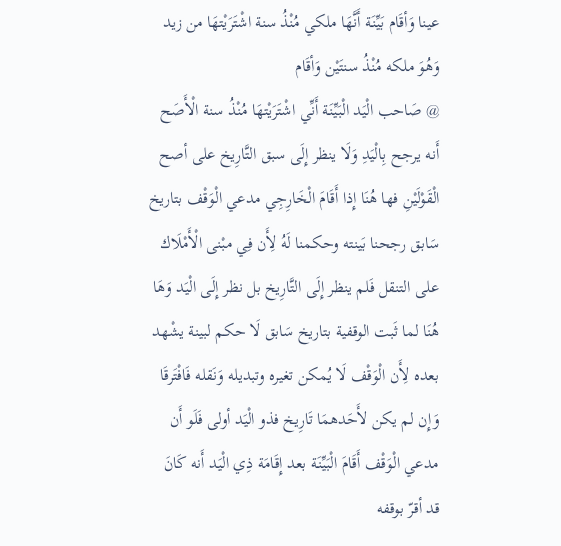عينا وَأقَام بَيِّنَة أَنَّهَا ملكي مُنْذُ سنة اشْتَرَيْتهَا من زيد وَهُوَ ملكه مُنْذُ سنتَيْن وَأقَام
@ صَاحب الْيَد الْبَيِّنَة أَنِّي اشْتَرَيْتهَا مُنْذُ سنة الْأَصَح أَنه يرجح بِالْيَدِ وَلَا ينظر إِلَى سبق التَّارِيخ على أصح الْقَوْلَيْنِ فها هُنَا إِذا أَقَامَ الْخَارِجِي مدعي الْوَقْف بتاريخ سَابق رجحنا بَينته وحكمنا لَهُ لِأَن فِي مبْنى الْأَمْلَاك على التنقل فَلم ينظر إِلَى التَّارِيخ بل نظر إِلَى الْيَد وَهَا هُنَا لما ثَبت الوقفية بتاريخ سَابق لَا حكم لبينة يشْهد بعده لِأَن الْوَقْف لَا يُمكن تغيره وتبديله وَنَقله فَافْتَرقَا وَإِن لم يكن لأَحَدهمَا تَارِيخ فذو الْيَد أولى فَلَو أَن مدعي الْوَقْف أَقَامَ الْبَيِّنَة بعد إِقَامَة ذِي الْيَد أَنه كَانَ قد أقرّ بوقفه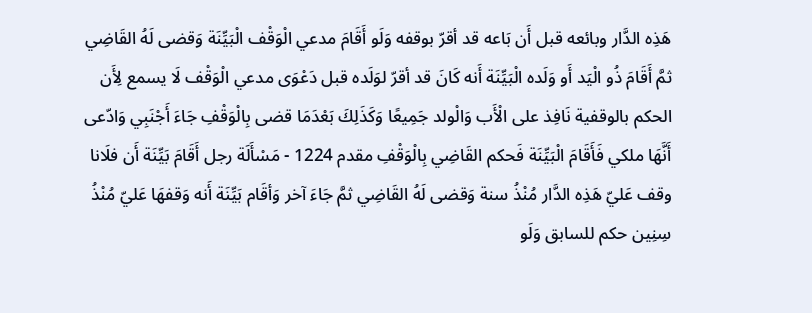هَذِه الدَّار وبائعه قبل أَن بَاعه قد أقرّ بوقفه وَلَو أَقَامَ مدعي الْوَقْف الْبَيِّنَة وَقضى لَهُ القَاضِي ثمَّ أَقَامَ ذُو الْيَد أَو وَلَده الْبَيِّنَة أَنه كَانَ قد أقرّ لوَلَده قبل دَعْوَى مدعي الْوَقْف لَا يسمع لِأَن الحكم بالوقفية نَافِذ على الْأَب وَالْولد جَمِيعًا وَكَذَلِكَ بَعْدَمَا قضى بِالْوَقْفِ جَاءَ أَجْنَبِي وَادّعى أَنَّهَا ملكي فَأَقَامَ الْبَيِّنَة فَحكم القَاضِي بِالْوَقْفِ مقدم 1224 - مَسْأَلَة رجل أَقَامَ بَيِّنَة أَن فلَانا وقف عَليّ هَذِه الدَّار مُنْذُ سنة وَقضى لَهُ القَاضِي ثمَّ جَاءَ آخر وَأقَام بَيِّنَة أَنه وَقفهَا عَليّ مُنْذُ سِنِين حكم للسابق وَلَو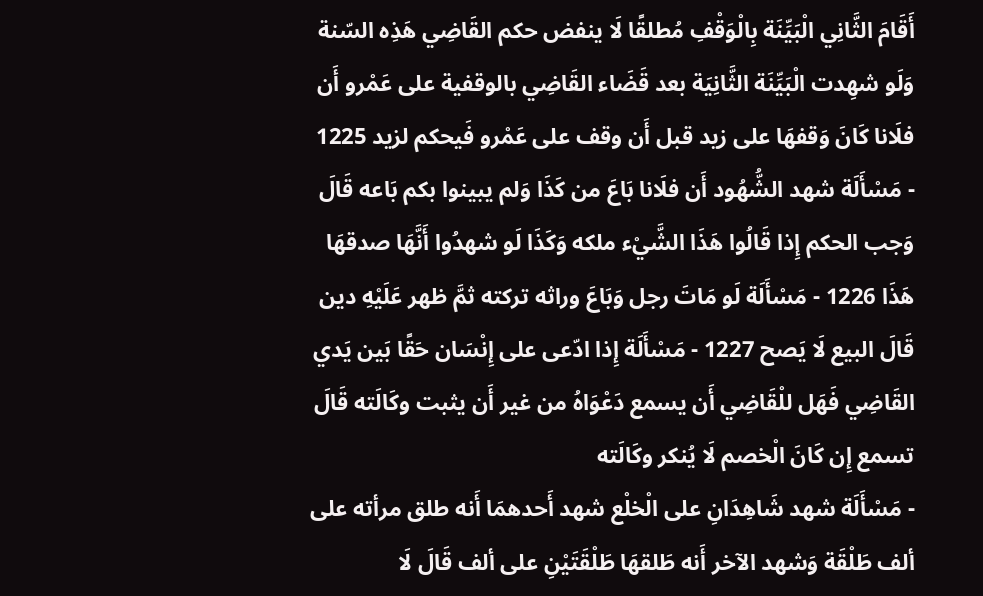أَقَامَ الثَّانِي الْبَيِّنَة بِالْوَقْفِ مُطلقًا لَا ينفض حكم القَاضِي هَذِه السّنة وَلَو شهِدت الْبَيِّنَة الثَّانِيَة بعد قَضَاء القَاضِي بالوقفية على عَمْرو أَن فلَانا كَانَ وَقفهَا على زيد قبل أَن وقف على عَمْرو فَيحكم لزيد 1225 - مَسْأَلَة شهد الشُّهُود أَن فلَانا بَاعَ من كَذَا وَلم يبينوا بكم بَاعه قَالَ وَجب الحكم إِذا قَالُوا هَذَا الشَّيْء ملكه وَكَذَا لَو شهدُوا أَنَّهَا صدقهَا هَذَا 1226 - مَسْأَلَة لَو مَاتَ رجل وَبَاعَ وراثه تركته ثمَّ ظهر عَلَيْهِ دين قَالَ البيع لَا يَصح 1227 - مَسْأَلَة إِذا ادّعى على إِنْسَان حَقًا بَين يَدي القَاضِي فَهَل للْقَاضِي أَن يسمع دَعْوَاهُ من غير أَن يثبت وكَالَته قَالَ تسمع إِن كَانَ الْخصم لَا يُنكر وكَالَته
- مَسْأَلَة شهد شَاهِدَانِ على الْخلْع شهد أَحدهمَا أَنه طلق مرأته على ألف طَلْقَة وَشهد الآخر أَنه طَلقهَا طَلْقَتَيْنِ على ألف قَالَ لَا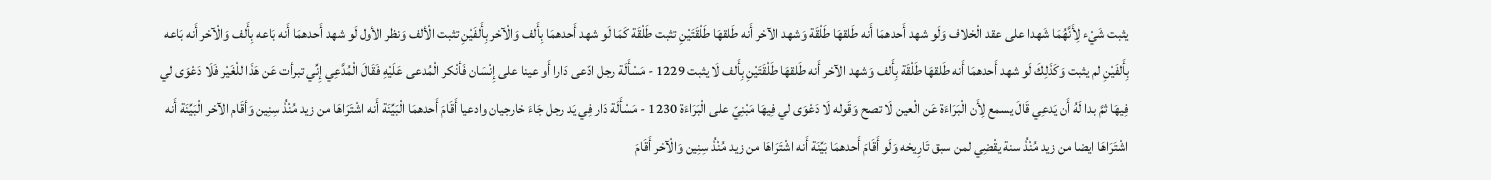يثبت شَيْء لِأَنَّهُمَا شَهدا على عقد الْخلاف وَلَو شهد أَحدهمَا أَنه طَلقهَا طَلْقَة وَشهد الآخر أَنه طَلقهَا طَلْقَتَيْنِ تثبت طَلْقَة كَمَا لَو شهد أَحدهمَا بِأَلف وَالْآخر بِأَلفَيْنِ تثبت الْألف وَنظر الأول لَو شهد أَحدهمَا أَنه بَاعه بِأَلف وَالْآخر أَنه بَاعه بِأَلفَيْنِ لم يثبت وَكَذَلِكَ لَو شهد أَحدهمَا أَنه طَلقهَا طَلْقَة بِأَلف وَشهد الآخر أَنه طَلقهَا طَلْقَتَيْنِ بِأَلف لَا يثبت 1229 - مَسْأَلَة رجل ادّعى دَارا أَو عينا على إِنْسَان فَأنْكر الْمُدعى عَلَيْهِ فَقَالَ الْمُدَّعِي إِنِّي تبرأت عَن هَذَا للْغَيْر فَلَا دَعْوَى لي فِيهَا ثمَّ بدا لَهُ أَن يَدعِي قَالَ يسمع لِأَن الْبَرَاءَة عَن الْعين لَا تصح وَقَوله لَا دَعْوَى لي فِيهَا مَبْنِيّ على الْبَرَاءَة 1230 - مَسْأَلَة دَار فِي يَد رجل جَاءَ خارجيان وادعيا أَقَامَ أَحدهمَا الْبَيِّنَة أَنه اشْتَرَاهَا من زيد مُنْذُ سِنِين وَأقَام الآخر الْبَيِّنَة أَنه اشْتَرَاهَا ايضا من زيد مُنْذُ سنة يقْضِي لمن سبق تَارِيخه وَلَو أَقَامَ أَحدهمَا بَيِّنَة أَنه اشْتَرَاهَا من زيد مُنْذُ سِنِين وَالْآخر أَقَامَ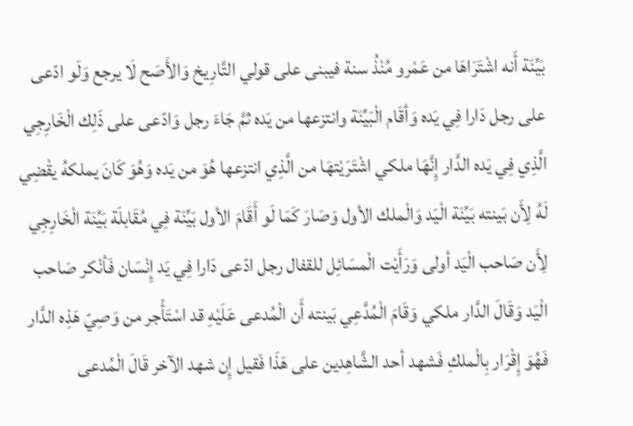بَيِّنَة أَنه اشْتَرَاهَا من عَمْرو مُنْذُ سنة فيبنى على قولي التَّارِيخ وَالأَصَح لَا يرجع وَلَو ادّعى على رجل دَارا فِي يَده وَأقَام الْبَيِّنَة وانتزعها من يَده ثمَّ جَاءَ رجل وَادّعى على ذَلِك الْخَارِجِي الَّذِي فِي يَده الدَّار إِنَّهَا ملكي اشْتَرَيْتهَا من الَّذِي انتزعها هُوَ من يَده وَهُوَ كَانَ يملكهُ يقْضِي لَهُ لِأَن بَينته بَيِّنَة الْيَد وَالْملك الأول وَصَارَ كَمَا لَو أَقَامَ الأول بَيِّنَة فِي مُقَابلَة بَيِّنَة الْخَارِجِي لِأَن صَاحب الْيَد أولى وَرَأَيْت الْمسَائِل للقفال رجل ادّعى دَارا فِي يَد إِنْسَان فَأنْكر صَاحب الْيَد وَقَالَ الدَّار ملكي وَقَامَ الْمُدَّعِي بَينته أَن الْمُدعى عَلَيْهِ قد اسْتَأْجر من وَصِيّ هَذِه الدَّار فَهُوَ إِقْرَار بِالْملكِ فَشهد أحد الشَّاهِدين على هَذَا فَقيل إِن شهد الآخر قَالَ الْمُدعى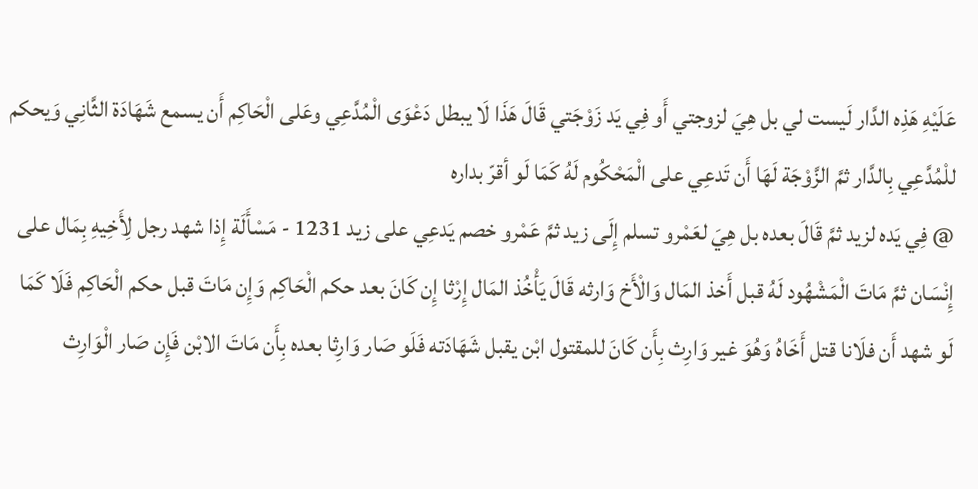عَلَيْهِ هَذِه الدَّار لَيست لي بل هِيَ لزوجتي أَو فِي يَد زَوْجَتي قَالَ هَذَا لَا يبطل دَعْوَى الْمُدَّعِي وعَلى الْحَاكِم أَن يسمع شَهَادَة الثَّانِي وَيحكم للْمُدَّعِي بِالدَّار ثمَّ الزَّوْجَة لَهَا أَن تَدعِي على الْمَحْكُوم لَهُ كَمَا لَو أقرّ بداره
@ فِي يَده لزيد ثمَّ قَالَ بعده بل هِيَ لعَمْرو تسلم إِلَى زيد ثمَّ عَمْرو خصم يَدعِي على زيد 1231 - مَسْأَلَة إِذا شهد رجل لِأَخِيهِ بِمَال على إِنْسَان ثمَّ مَاتَ الْمَشْهُود لَهُ قبل أَخذ المَال وَالْأَخ وَارثه قَالَ يَأْخُذ المَال إِرْثا إِن كَانَ بعد حكم الْحَاكِم وَإِن مَاتَ قبل حكم الْحَاكِم فَلَا كَمَا لَو شهد أَن فلَانا قتل أَخَاهُ وَهُوَ غير وَارِث بِأَن كَانَ للمقتول ابْن يقبل شَهَادَته فَلَو صَار وَارِثا بعده بِأَن مَاتَ الابْن فَإِن صَار الْوَارِث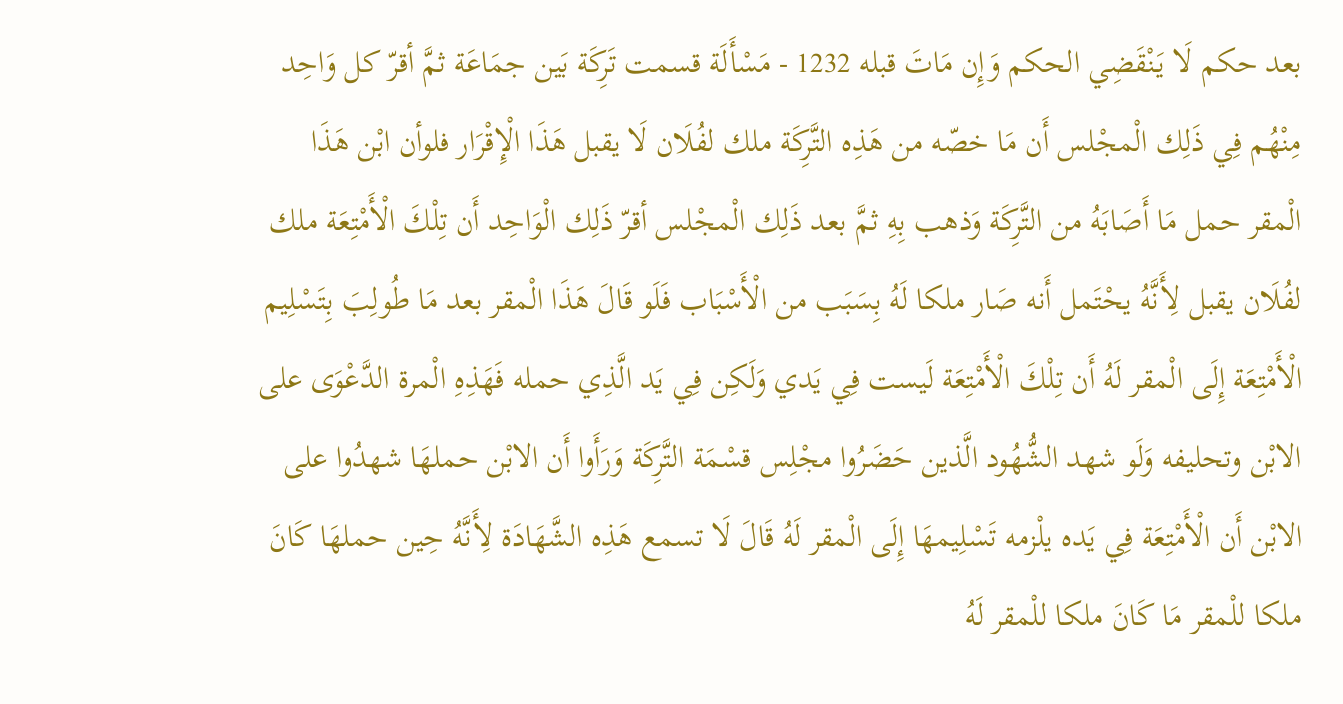بعد حكم لَا يَنْقَضِي الحكم وَإِن مَاتَ قبله 1232 - مَسْأَلَة قسمت تَرِكَة بَين جمَاعَة ثمَّ أقرّ كل وَاحِد مِنْهُم فِي ذَلِك الْمجْلس أَن مَا خصّه من هَذِه التَّرِكَة ملك لفُلَان لَا يقبل هَذَا الْإِقْرَار فلوأن ابْن هَذَا الْمقر حمل مَا أَصَابَهُ من التَّرِكَة وَذهب بِهِ ثمَّ بعد ذَلِك الْمجْلس أقرّ ذَلِك الْوَاحِد أَن تِلْكَ الْأَمْتِعَة ملك لفُلَان يقبل لِأَنَّهُ يحْتَمل أَنه صَار ملكا لَهُ بِسَبَب من الْأَسْبَاب فَلَو قَالَ هَذَا الْمقر بعد مَا طُولِبَ بِتَسْلِيم الْأَمْتِعَة إِلَى الْمقر لَهُ أَن تِلْكَ الْأَمْتِعَة لَيست فِي يَدي وَلَكِن فِي يَد الَّذِي حمله فَهَذِهِ الْمرة الدَّعْوَى على الابْن وتحليفه وَلَو شهد الشُّهُود الَّذين حَضَرُوا مجْلِس قسْمَة التَّرِكَة وَرَأَوا أَن الابْن حملهَا شهدُوا على الابْن أَن الْأَمْتِعَة فِي يَده يلْزمه تَسْلِيمهَا إِلَى الْمقر لَهُ قَالَ لَا تسمع هَذِه الشَّهَادَة لِأَنَّهُ حِين حملهَا كَانَ ملكا للْمقر مَا كَانَ ملكا للْمقر لَهُ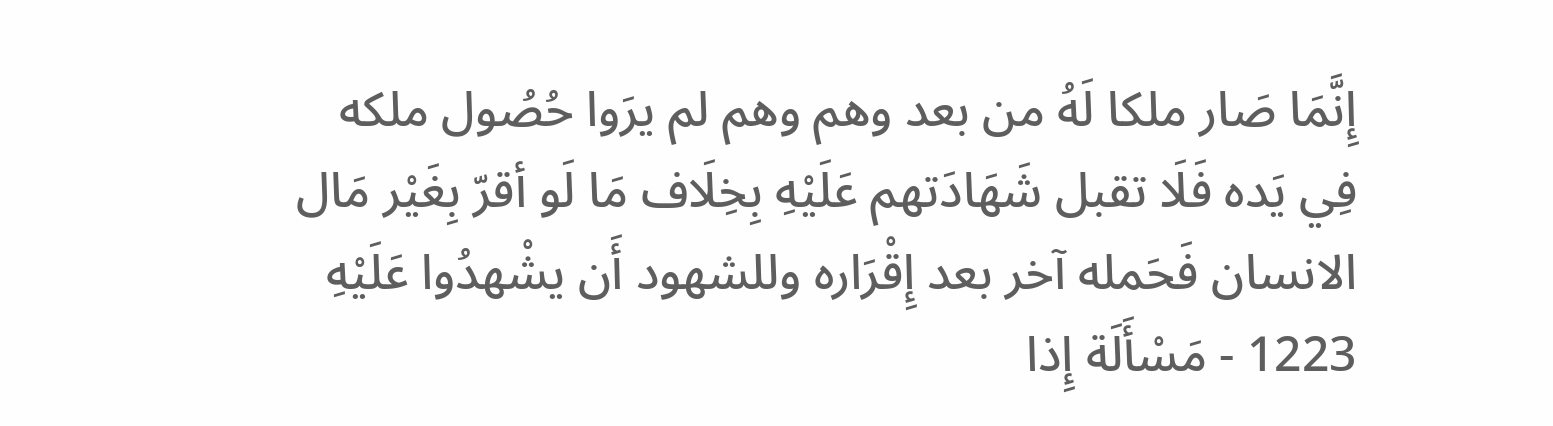إِنَّمَا صَار ملكا لَهُ من بعد وهم وهم لم يرَوا حُصُول ملكه فِي يَده فَلَا تقبل شَهَادَتهم عَلَيْهِ بِخِلَاف مَا لَو أقرّ بِغَيْر مَال الانسان فَحَمله آخر بعد إِقْرَاره وللشهود أَن يشْهدُوا عَلَيْهِ 1223 - مَسْأَلَة إِذا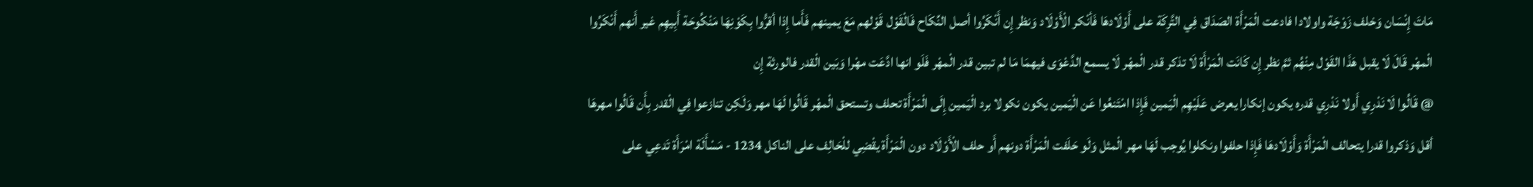مَاتَ إِنْسَان وَخلف زَوْجَة واولادا فادعت الْمَرْأَة الصَدَاق فِي التَّرِكَة على أَوْلَادهَا فَأنْكر الْأَوْلَاد وَنظر إِن أَنْكَرُوا أصل النِّكَاح فَالْقَوْل قَوْلهم مَعَ يمينهم فَأَما إِذا أقرُّوا بِكَوْنِهَا مَنْكُوحَة أَبِيهِم غير أَنهم أَنْكَرُوا الْمهْر قَالَ لَا يقبل هَذَا القَوْل مِنْهُم ثمَّ نظر إِن كَانَت الْمَرْأَة لَا تذكر قدر الْمهْر لَا يسمع الدَّعْوَى فيهمَا مَا لم تبين قدر الْمهْر فَلَو انها ادَّعَت مهْرا وَبَين الْقدر فالورثة إِن
@ قَالُوا لَا نَدْرِي أَولا نَدْرِي قدره يكون إنكارا يعرض عَلَيْهِم الْيَمين فَإِذا امْتَنعُوا عَن الْيَمين يكون نكولا برد الْيَمين إِلَى الْمَرْأَة تحلف وتستحق الْمهْر قَالُوا لَهَا مهر وَلَكِن تنازعوا فِي الْقدر بِأَن قَالُوا مهرهَا أقل وَذكروا قدرا يتحالف الْمَرْأَة وَأَوْلَادهَا فَإِذا حلفوا ونكلوا يُوجب لَهَا مهر الْمثل وَلَو حَلَفت الْمَرْأَة دونهم أَو حلف الْأَوْلَاد دون الْمَرْأَة يقْضِي للْحَالِف على الناكل 1234 - مَسْأَلَة امْرَأَة تَدعِي على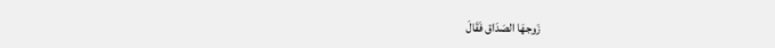زَوجهَا الصَدَاق فَقَالَ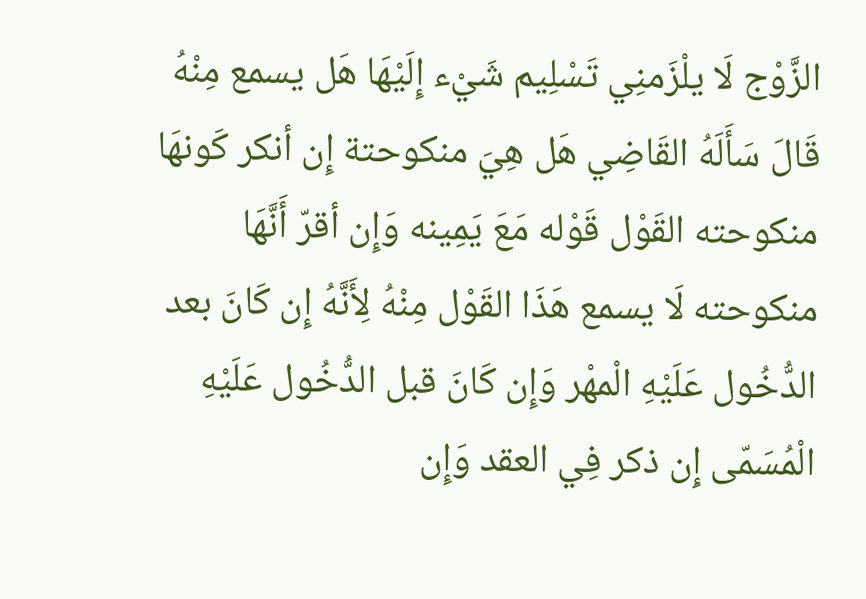الزَّوْج لَا يلْزَمنِي تَسْلِيم شَيْء إِلَيْهَا هَل يسمع مِنْهُ قَالَ سَأَلَهُ القَاضِي هَل هِيَ منكوحتة إِن أنكر كَونهَا منكوحته القَوْل قَوْله مَعَ يَمِينه وَإِن أقرّ أَنَّهَا منكوحته لَا يسمع هَذَا القَوْل مِنْهُ لِأَنَّهُ إِن كَانَ بعد الدُّخُول عَلَيْهِ الْمهْر وَإِن كَانَ قبل الدُّخُول عَلَيْهِ الْمُسَمّى إِن ذكر فِي العقد وَإِن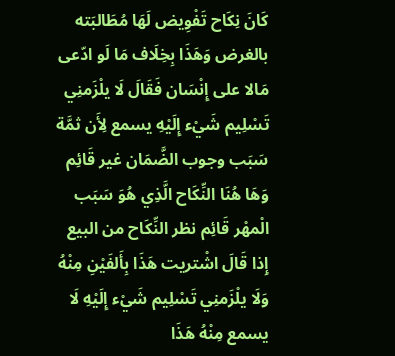كَانَ نِكَاح تَفْوِيض لَهَا مُطَالبَته بالغرض وَهَذَا بِخِلَاف مَا لَو ادّعى مَالا على إِنْسَان فَقَالَ لَا يلْزَمنِي تَسْلِيم شَيْء إِلَيْهِ يسمع لِأَن ثمَّة سَبَب وجوب الضَّمَان غير قَائِم وَهَا هُنَا النِّكَاح الَّذِي هُوَ سَبَب الْمهْر قَائِم نظر النِّكَاح من البيع إِذا قَالَ اشْتريت هَذَا بِأَلفَيْنِ مِنْهُ وَلَا يلْزَمنِي تَسْلِيم شَيْء إِلَيْهِ لَا يسمع مِنْهُ هَذَا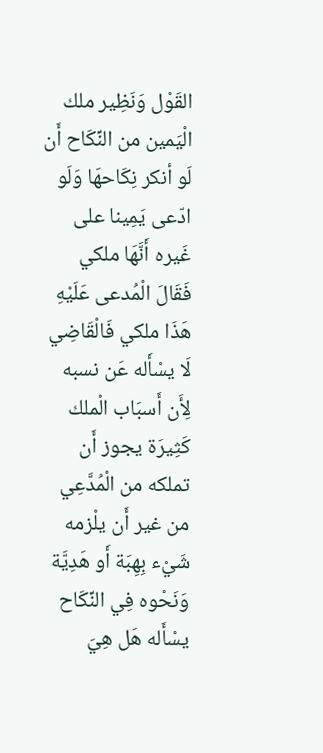القَوْل وَنَظِير ملك الْيَمين من النِّكَاح أَن لَو أنكر نِكَاحهَا وَلَو ادّعى يَمِينا على غَيره أَنَّهَا ملكي فَقَالَ الْمُدعى عَلَيْهِ هَذَا ملكي فَالْقَاضِي لَا يسْأَله عَن نسبه لِأَن أَسبَاب الْملك كَثِيرَة يجوز أَن تملكه من الْمُدَّعِي من غير أَن يلْزمه شَيْء بِهِبَة أَو هَدِيَّة وَنَحْوه فِي النِّكَاح يسْأَله هَل هِيَ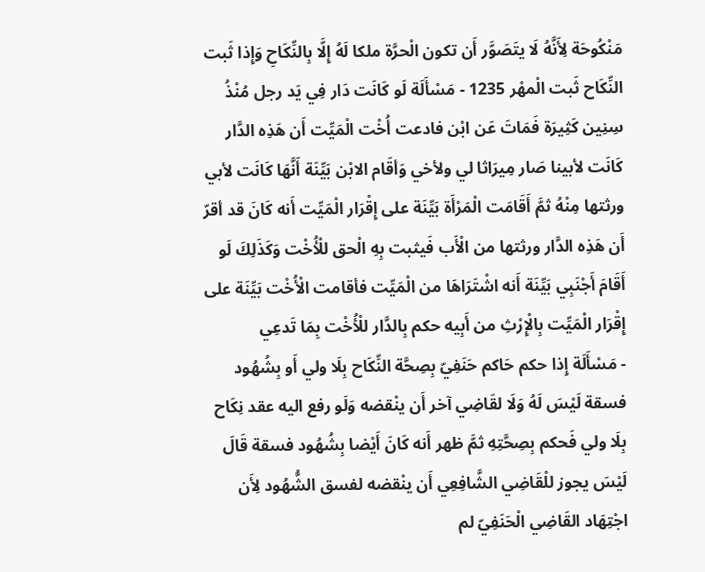مَنْكُوحَة لِأَنَّهُ لَا يتَصَوَّر أَن تكون الْحرَّة ملكا لَهُ إِلَّا بِالنِّكَاحِ وَإِذا ثَبت النِّكَاح ثَبت الْمهْر 1235 - مَسْأَلَة لَو كَانَت دَار فِي يَد رجل مُنْذُ سِنِين كَثِيرَة فَمَاتَ عَن ابْن فادعت أُخْت الْمَيِّت أَن هَذِه الدَّار كَانَت لأبينا صَار مِيرَاثا لي ولأخي وَأقَام الابْن بَيِّنَة أَنَّهَا كَانَت لأبي ورثتها مِنْهُ ثمَّ أَقَامَت الْمَرْأَة بَيِّنَة على إِقْرَار الْمَيِّت أَنه كَانَ قد أقرّ أَن هَذِه الدَّار ورثتها من الْأَب فَيثبت بِهِ الْحق للْأُخْت وَكَذَلِكَ لَو أَقَامَ أَجْنَبِي بَيِّنَة أَنه اشْتَرَاهَا من الْمَيِّت فأقامت الْأُخْت بَيِّنَة على إِقْرَار الْمَيِّت بِالْإِرْثِ من أَبِيه حكم بِالدَّار للْأُخْت بِمَا تَدعِي
- مَسْأَلَة إِذا حكم حَاكم حَنَفِيّ بِصِحَّة النِّكَاح بِلَا ولي أَو بِشُهُود فسقة لَيْسَ لَهُ وَلَا لقَاضِي آخر أَن ينْقضه وَلَو رفع اليه عقد نِكَاح بِلَا ولي فَحكم بِصِحَّتِهِ ثمَّ ظهر أَنه كَانَ أَيْضا بِشُهُود فسقة قَالَ لَيْسَ يجوز للْقَاضِي الشَّافِعِي أَن ينْقضه لفسق الشُّهُود لِأَن اجْتِهَاد القَاضِي الْحَنَفِيّ لم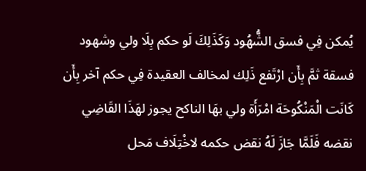يُمكن فِي فسق الشُّهُود وَكَذَلِكَ لَو حكم بِلَا ولي وشهود فسقة ثمَّ بِأَن ارْتَفع ذَلِك لمخالف العقيدة فِي حكم آخر بِأَن كَانَت الْمَنْكُوحَة امْرَأَة ولي بهَا الناكح يجوز لهَذَا القَاضِي نقضه فَلَمَّا جَازَ لَهُ نقض حكمه لاخْتِلَاف مَحل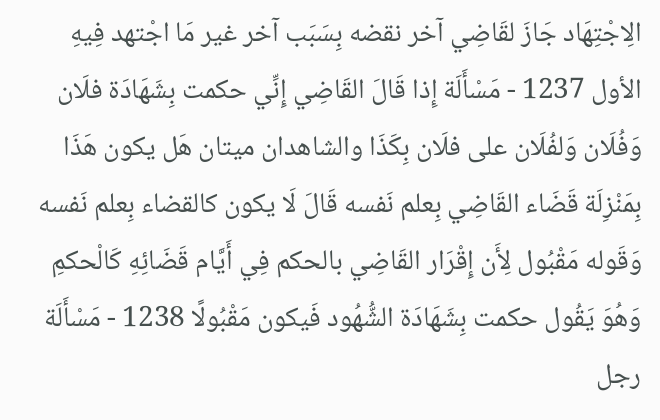الِاجْتِهَاد جَازَ لقَاضِي آخر نقضه بِسَبَب آخر غير مَا اجْتهد فِيهِ الأول 1237 - مَسْأَلَة إِذا قَالَ القَاضِي إِنِّي حكمت بِشَهَادَة فلَان وَفُلَان وَلفُلَان على فلَان بِكَذَا والشاهدان ميتان هَل يكون هَذَا بِمَنْزِلَة قَضَاء القَاضِي بِعلم نَفسه قَالَ لَا يكون كالقضاء بِعلم نَفسه وَقَوله مَقْبُول لِأَن إِقْرَار القَاضِي بالحكم فِي أَيَّام قَضَائِهِ كَالْحكمِ وَهُوَ يَقُول حكمت بِشَهَادَة الشُّهُود فَيكون مَقْبُولًا 1238 - مَسْأَلَة رجل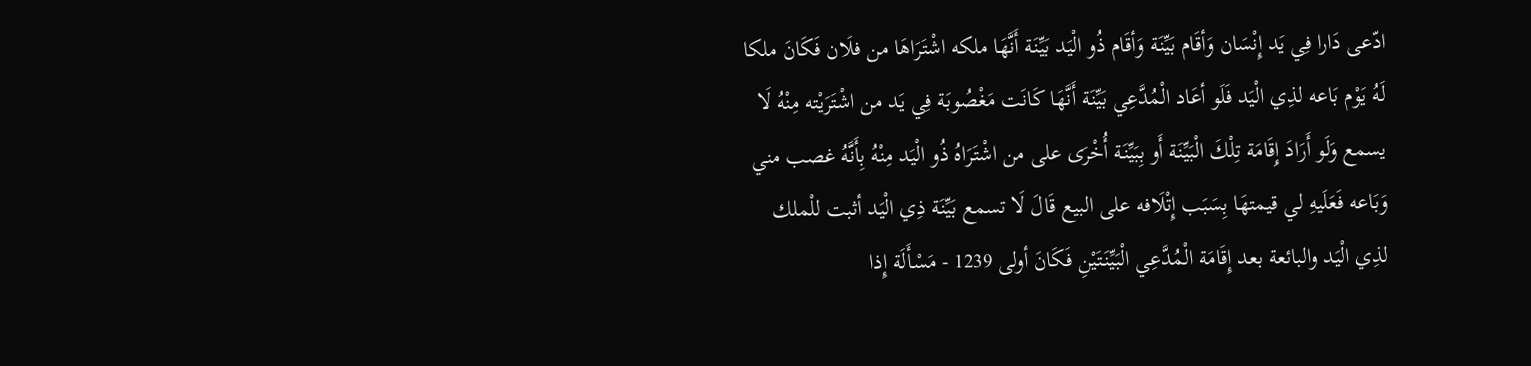ادّعى دَارا فِي يَد إِنْسَان وَأقَام بَيِّنَة وَأقَام ذُو الْيَد بَيِّنَة أَنَّهَا ملكه اشْتَرَاهَا من فلَان فَكَانَ ملكا لَهُ يَوْم بَاعه لذِي الْيَد فَلَو أعَاد الْمُدَّعِي بَيِّنَة أَنَّهَا كَانَت مَغْصُوبَة فِي يَد من اشْتَرَيْته مِنْهُ لَا يسمع وَلَو أَرَادَ إِقَامَة تِلْكَ الْبَيِّنَة أَو بِبَيِّنَة أُخْرَى على من اشْتَرَاهُ ذُو الْيَد مِنْهُ بِأَنَّهُ غصب مني وَبَاعه فَعَلَيهِ لي قيمتهَا بِسَبَب إِتْلَافه على البيع قَالَ لَا تسمع بَيِّنَة ذِي الْيَد أثبت للْملك لذِي الْيَد والبائعة بعد إِقَامَة الْمُدَّعِي الْبَيِّنَتَيْنِ فَكَانَ أولى 1239 - مَسْأَلَة إِذا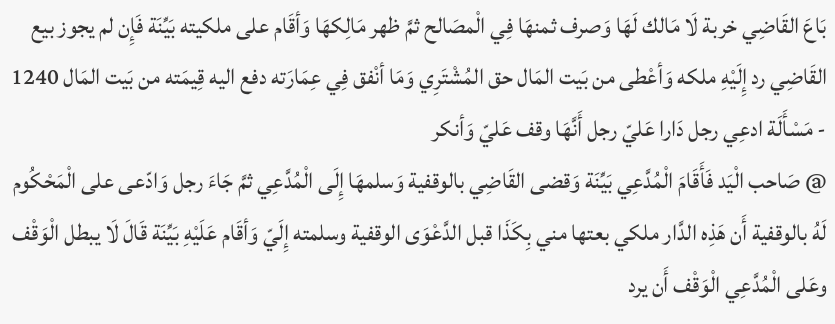بَاعَ القَاضِي خربة لَا مَالك لَهَا وَصرف ثمنهَا فِي الْمصَالح ثمَّ ظهر مَالِكهَا وَأقَام على ملكيته بَيِّنَة فَإِن لم يجوز بيع القَاضِي رد إِلَيْهِ ملكه وَأعْطى من بَيت المَال حق المُشْتَرِي وَمَا أنْفق فِي عِمَارَته دفع اليه قِيمَته من بَيت المَال 1240 - مَسْأَلَة ادعِي رجل دَارا عَليّ رجل أَنَّهَا وقف عَليّ وَأنكر
@ صَاحب الْيَد فَأَقَامَ الْمُدَّعِي بَيِّنَة وَقضى القَاضِي بالوقفية وَسلمهَا إِلَى الْمُدَّعِي ثمَّ جَاءَ رجل وَادّعى على الْمَحْكُوم لَهُ بالوقفية أَن هَذِه الدَّار ملكي بعتها مني بِكَذَا قبل الدَّعْوَى الوقفية وسلمته إِلَيّ وَأقَام عَلَيْهِ بَيِّنَة قَالَ لَا يبطل الْوَقْف وعَلى الْمُدَّعِي الْوَقْف أَن يرد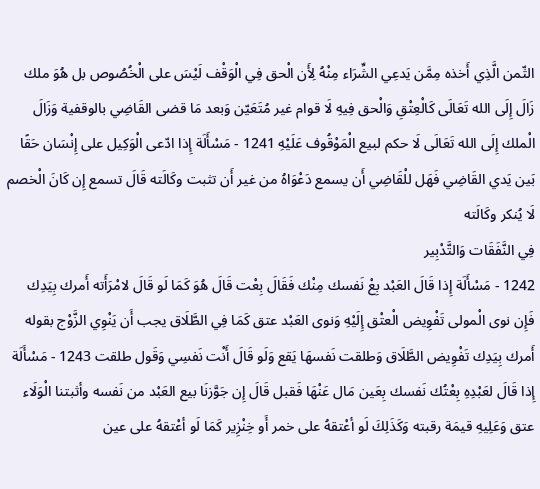الثّمن الَّذِي أَخذه مِمَّن يَدعِي الشِّرَاء مِنْهُ لِأَن الْحق فِي الْوَقْف لَيْسَ على الْخُصُوص بل هُوَ ملك زَالَ إِلَى الله تَعَالَى كَالْعِتْقِ وَالْحق فِيهِ لَا قوام غير مُتَعَيّن وَبعد مَا قضى القَاضِي بالوقفية وَزَالَ الْملك إِلَى الله تَعَالَى لَا حكم لبيع الْمَوْقُوف عَلَيْهِ 1241 - مَسْأَلَة إِذا ادّعى الْوَكِيل على إِنْسَان حَقًا بَين يَدي القَاضِي فَهَل للْقَاضِي أَن يسمع دَعْوَاهُ من غير أَن تثبت وكَالَته قَالَ تسمع إِن كَانَ الْخصم لَا يُنكر وكَالَته
فِي النَّفَقَات وَالتَّدْبِير
1242 - مَسْأَلَة إِذا قَالَ العَبْد بِعْ نَفسك مِنْك فَقَالَ بِعْت قَالَ هُوَ كَمَا لَو قَالَ لامْرَأَته أَمرك بِيَدِك فَإِن نوى الْمولى تَفْوِيض الْعتْق إِلَيْهِ وَنوى العَبْد عتق كَمَا فِي الطَّلَاق يجب أَن يَنْوِي الزَّوْج بقوله أَمرك بِيَدِك تَفْوِيض الطَّلَاق وَطلقت نَفسهَا يَقع وَلَو قَالَ أَنْت نَفسِي وَقَول طلقت 1243 - مَسْأَلَة إِذا قَالَ لعَبْدِهِ بِعْتُك نَفسك بِعَين مَال عَنْهَا فَقبل قَالَ إِن جَوَّزنَا بيع العَبْد من نَفسه وأثبتنا الْوَلَاء عتق وَعَلِيهِ قيمَة رقبته وَكَذَلِكَ لَو أعْتقهُ على خمر أَو خِنْزِير كَمَا لَو أعْتقهُ على عين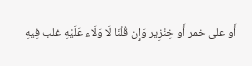أَو على خمر أَو خِنْزِير وَإِن قُلْنَا لَا وَلَاء عَلَيْهِ غلب فِيهِ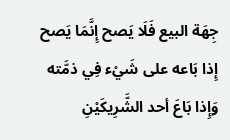جِهَة البيع فَلَا يَصح إِنَّمَا يَصح إِذا بَاعه على شَيْء فِي ذمَّته وَإِذا بَاعَ أحد الشَّرِيكَيْنِ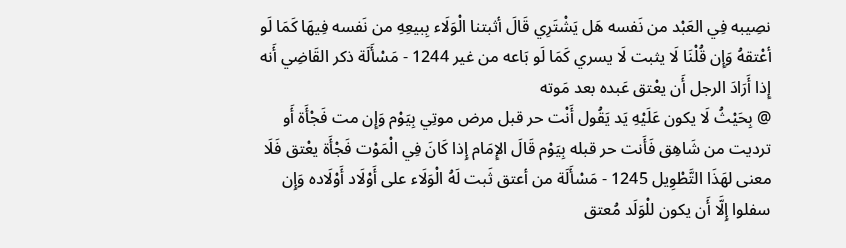نصِيبه فِي العَبْد من نَفسه هَل يَشْتَرِي قَالَ أثبتنا الْوَلَاء بِبيعِهِ من نَفسه فِيهَا كَمَا لَو أعْتقهُ وَإِن قُلْنَا لَا يثبت لَا يسري كَمَا لَو بَاعه من غير 1244 - مَسْأَلَة ذكر القَاضِي أَنه إِذا أَرَادَ الرجل أَن يعْتق عَبده بعد مَوته
@ بِحَيْثُ لَا يكون عَلَيْهِ يَد يَقُول أَنْت حر قبل مرض موتِي بِيَوْم وَإِن مت فَجْأَة أَو ترديت من شَاهِق فَأَنت حر قبله بِيَوْم قَالَ الإِمَام إِذا كَانَ فِي الْمَوْت فَجْأَة يعْتق فَلَا معنى لهَذَا التَّطْوِيل 1245 - مَسْأَلَة من أعتق ثَبت لَهُ الْوَلَاء على أَوْلَاد أَوْلَاده وَإِن سفلوا إِلَّا أَن يكون للْوَلَد مُعتق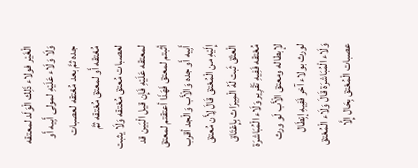الْغَيْر فولاء ذَلِك الْوَلَد لمعتقه وَلَا وَلَاء عَلَيْهِ لمولى أَبِيه أَو جده ثمَّ بعد مُعْتقه لعصبات مُعْتقه أَو لمعتق مُعْتقه ثمَّ لعصبات مُعتق مُعْتقه وَلَا يثبت لمعتقه عَلَيْهِ فَإِن قيل الْبَين قد أثبتم لمعتق فَهَذَا أعتقتم لمعتق أَبِيه أَو جده وَالْأَب وَالْجد أقرب إِلَيْهِ من الْمُعْتق قَالَ لِأَن مُعتق الْعتْق ثَبت لَهُ الْمِيرَاث بِإِعْتَاق مُعْتقه فَفِيهِ تَقْرِير وَلَاء الْمُبَاشرَة لإبطاله ومعتق الْأَب لَو ورث لورث بولاء آخر فَفِيهِ إبِْطَال وَلَاء الْمُبَاشرَة قَالَ وَلَاء الْمُعْتق عصبات الْمُعْتق بِحَال إِلَّا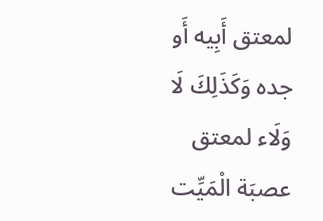لمعتق أَبِيه أَو جده وَكَذَلِكَ لَا وَلَاء لمعتق عصبَة الْمَيِّت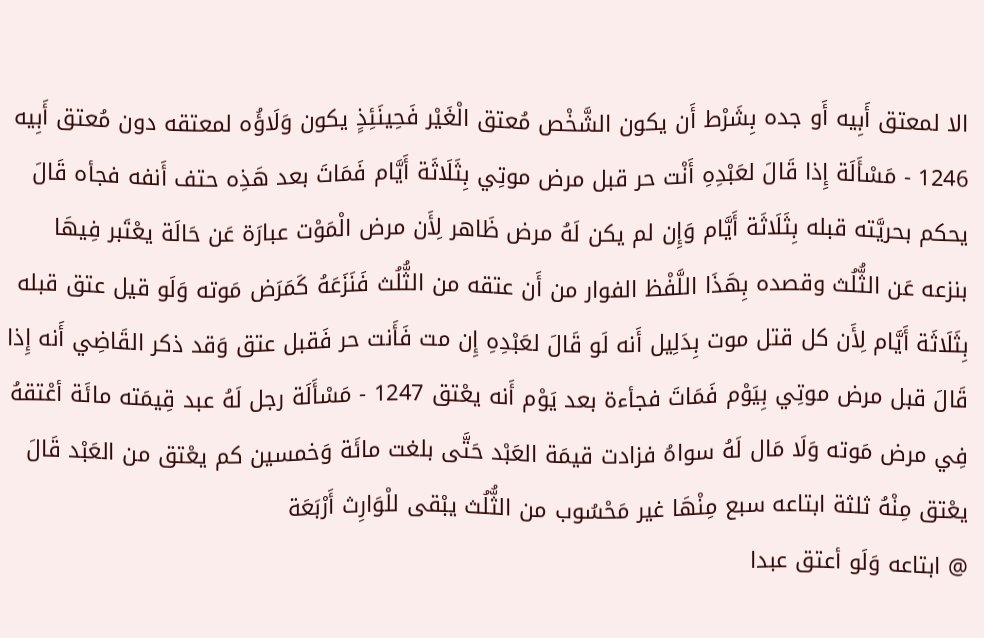الا لمعتق أَبِيه أَو جده بِشَرْط أَن يكون الشَّخْص مُعتق الْغَيْر فَحِينَئِذٍ يكون وَلَاؤُه لمعتقه دون مُعتق أَبِيه 1246 - مَسْأَلَة إِذا قَالَ لعَبْدِهِ أَنْت حر قبل مرض موتِي بِثَلَاثَة أَيَّام فَمَاتَ بعد هَذِه حتف أَنفه فجأه قَالَ يحكم بحريَّته قبله بِثَلَاثَة أَيَّام وَإِن لم يكن لَهُ مرض ظَاهر لِأَن مرض الْمَوْت عبارَة عَن حَالَة يعْتَبر فِيهَا بنزعه عَن الثُّلُث وقصده بِهَذَا اللَّفْظ الفوار من أَن عتقه من الثُّلُث فَنَزَعَهُ كَمَرَض مَوته وَلَو قيل عتق قبله بِثَلَاثَة أَيَّام لِأَن كل قتل موت بِدَلِيل أَنه لَو قَالَ لعَبْدِهِ إِن مت فَأَنت حر فَقبل عتق وَقد ذكر القَاضِي أَنه إِذا قَالَ قبل مرض موتِي بِيَوْم فَمَاتَ فجأءة بعد يَوْم أَنه يعْتق 1247 - مَسْأَلَة رجل لَهُ عبد قِيمَته مائَة أعْتقهُ فِي مرض مَوته وَلَا مَال لَهُ سواهُ فزادت قيمَة العَبْد حَتَّى بلغت مائَة وَخمسين كم يعْتق من العَبْد قَالَ يعْتق مِنْهُ ثلثة ابتاعه سبع مِنْهَا غير مَحْسُوب من الثُّلُث يبْقى للْوَارِث أَرْبَعَة
@ ابتاعه وَلَو أعتق عبدا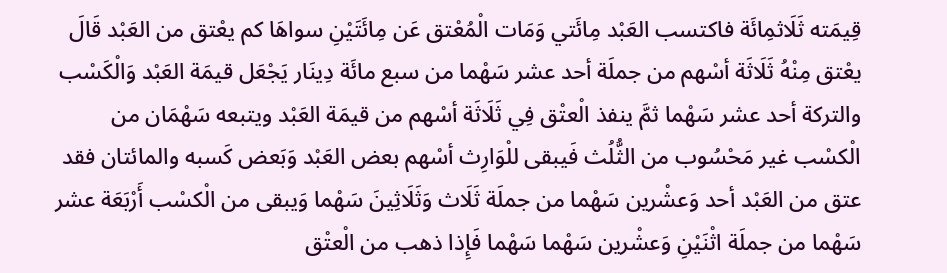قِيمَته ثَلَاثمِائَة فاكتسب العَبْد مِائَتي وَمَات الْمُعْتق عَن مِائَتَيْنِ سواهَا كم يعْتق من العَبْد قَالَ يعْتق مِنْهُ ثَلَاثَة أسْهم من جملَة أحد عشر سَهْما من سبع مائَة دِينَار يَجْعَل قيمَة العَبْد وَالْكَسْب والتركة أحد عشر سَهْما ثمَّ ينفذ الْعتْق فِي ثَلَاثَة أسْهم من قيمَة العَبْد ويتبعه سَهْمَان من الْكسْب غير مَحْسُوب من الثُّلُث فَيبقى للْوَارِث أسْهم بعض العَبْد وَبَعض كَسبه والمائتان فقد عتق من العَبْد أحد وَعشْرين سَهْما من جملَة ثَلَاث وَثَلَاثِينَ سَهْما وَيبقى من الْكسْب أَرْبَعَة عشر سَهْما من جملَة اثْنَيْنِ وَعشْرين سَهْما سَهْما فَإِذا ذهب من الْعتْق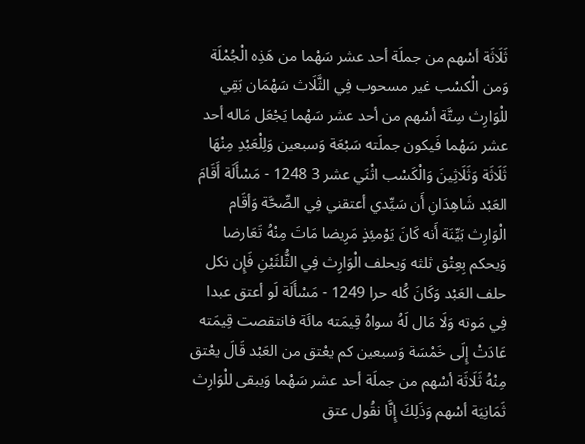ثَلَاثَة أسْهم من جملَة أحد عشر سَهْما من هَذِه الْجُمْلَة وَمن الْكسْب غير مسحوب فِي الثَّلَاث سَهْمَان بَقِي للْوَارِث سِتَّة أسْهم من أحد عشر سَهْما يَجْعَل مَاله أحد عشر سَهْما فَيكون جملَته سَبْعَة وَسبعين وَلِلْعَبْدِ مِنْهَا ثَلَاثَة وَثَلَاثِينَ وَالْكَسْب اثْنَي عشر 3 1248 - مَسْأَلَة أَقَامَ العَبْد شَاهِدَانِ أَن سَيِّدي أعتقني فِي الصِّحَّة وَأقَام الْوَارِث بَيِّنَة أَنه كَانَ يَوْمئِذٍ مَرِيضا مَاتَ مِنْهُ تَعَارضا وَيحكم بِعِتْق ثلثه وَيحلف الْوَارِث فِي الثُّلثَيْنِ فَإِن نكل حلف العَبْد وَكَانَ كُله حرا 1249 - مَسْأَلَة لَو أعتق عبدا فِي مَوته وَلَا مَال لَهُ سواهُ قِيمَته مائَة فانتقصت قِيمَته عَادَتْ إِلَى خَمْسَة وَسبعين كم يعْتق من العَبْد قَالَ يعْتق مِنْهُ ثَلَاثَة أسْهم من جملَة أحد عشر سَهْما وَيبقى للْوَارِث ثَمَانِيَة أسْهم وَذَلِكَ إِنَّا نقُول عتق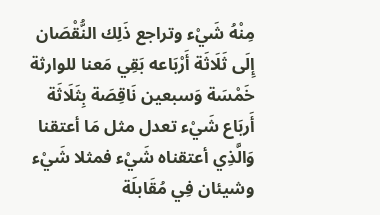مِنْهُ شَيْء وتراجع ذَلِك النُّقْصَان إِلَى ثَلَاثَة أَرْبَاعه بَقِي مَعنا للوارثة خَمْسَة وَسبعين نَاقِصَة بِثَلَاثَة أَربَاع شَيْء تعدل مثل مَا أعتقنا وَالَّذِي أعتقناه شَيْء فمثلا شَيْء وشيئان فِي مُقَابلَة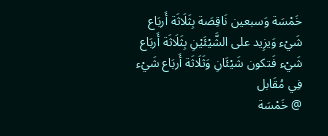خَمْسَة وَسبعين نَاقِصَة بِثَلَاثَة أَربَاع شَيْء وَيزِيد على الشَّيْئَيْنِ بِثَلَاثَة أَربَاع شَيْء فَتكون شَيْئَانِ وَثَلَاثَة أَربَاع شَيْء فِي مُقَابل
@ خَمْسَة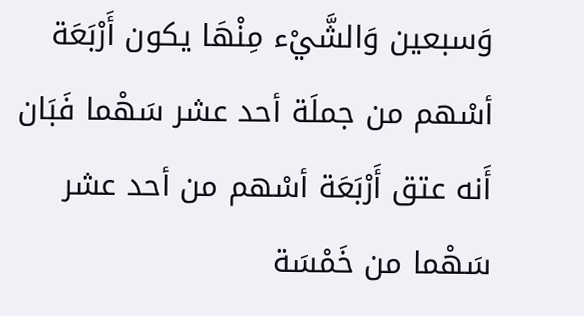وَسبعين وَالشَّيْء مِنْهَا يكون أَرْبَعَة أسْهم من جملَة أحد عشر سَهْما فَبَان أَنه عتق أَرْبَعَة أسْهم من أحد عشر سَهْما من خَمْسَة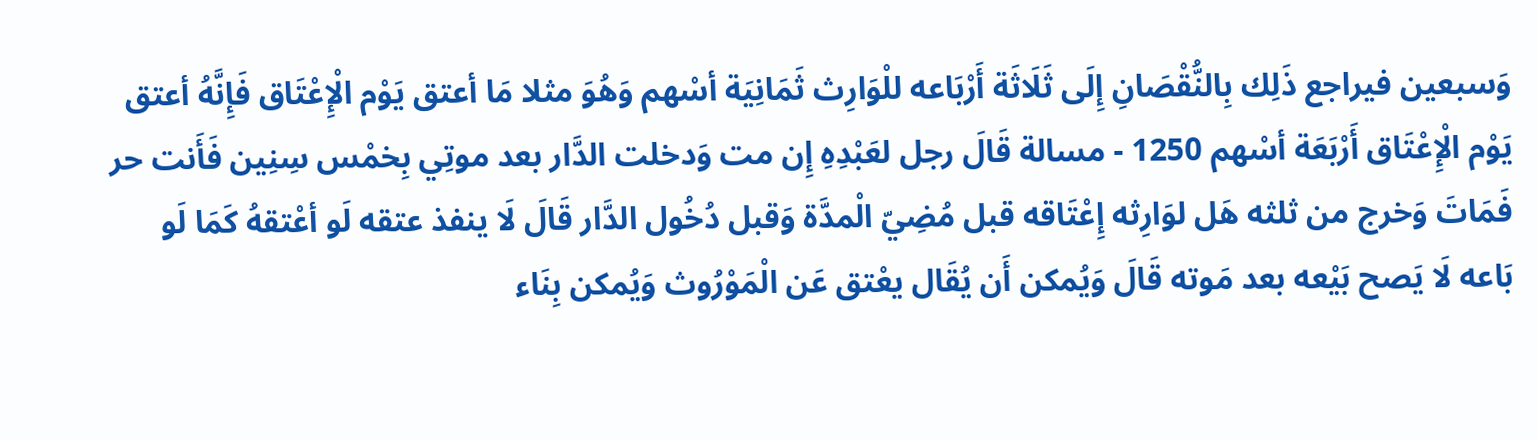وَسبعين فيراجع ذَلِك بِالنُّقْصَانِ إِلَى ثَلَاثَة أَرْبَاعه للْوَارِث ثَمَانِيَة أسْهم وَهُوَ مثلا مَا أعتق يَوْم الْإِعْتَاق فَإِنَّهُ أعتق يَوْم الْإِعْتَاق أَرْبَعَة أسْهم 1250 - مسالة قَالَ رجل لعَبْدِهِ إِن مت وَدخلت الدَّار بعد موتِي بِخمْس سِنِين فَأَنت حر فَمَاتَ وَخرج من ثلثه هَل لوَارِثه إِعْتَاقه قبل مُضِيّ الْمدَّة وَقبل دُخُول الدَّار قَالَ لَا ينفذ عتقه لَو أعْتقهُ كَمَا لَو بَاعه لَا يَصح بَيْعه بعد مَوته قَالَ وَيُمكن أَن يُقَال يعْتق عَن الْمَوْرُوث وَيُمكن بِنَاء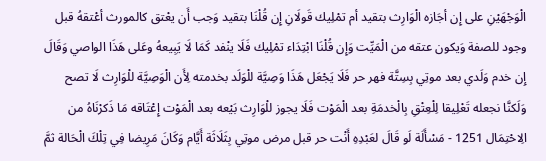الْوَجْهَيْنِ على إِن أجَازه الْوَارِث بتقيد أم تمْلِيك قَولَانِ إِن قُلْنَا بتقيد وَجب أَن يعْتق كالمورث أعْتقهُ قبل وجود للصفة وَيكون عتقه من الْمَيِّت وَإِن قُلْنَا ابْتِدَاء تمْلِيك فَلَا ينْفد كَمَا لَا يَبِيعهُ وعَلى هَذَا الواصي وَقَالَ إِن خدم وَلَدي بعد موتِي بِسِتَّة فهر حر فَلَا يَجْعَل هَذَا وَصِيَّة للْوَلَد بخدمته لِأَن الْوَصِيَّة للْوَارِث لَا تصح وَلَكنَّا نجعله تَعْلِيقا لِلْعِتْقِ بِالْخدمَةِ بعد الْمَوْت فَلَا يجوز للْوَارِث بَيْعه بعد الْمَوْت إِعْتَاقه مَا ذَكرْنَاهُ من الِاحْتِمَال 1251 - مَسْأَلَة لَو قَالَ لعَبْدِهِ أَنْت حر قبل مرض موتِي بِثَلَاثَة أَيَّام وَكَانَ مَرِيضا فِي تِلْكَ الْحَالة ثمَّ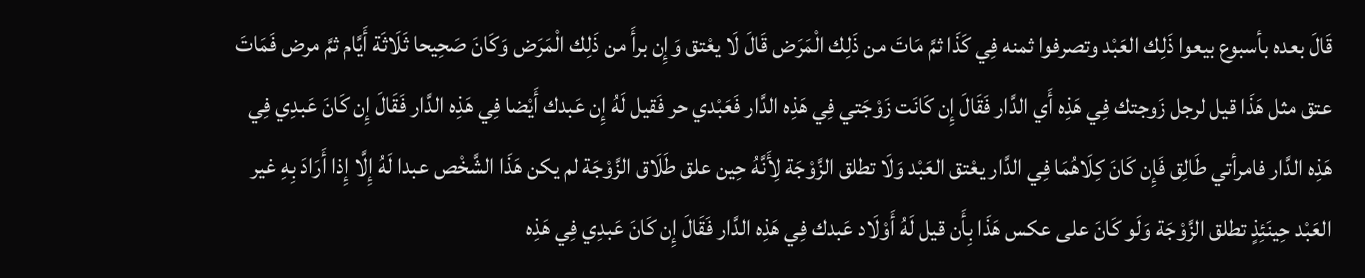قَالَ بعده بأسبوع بيعوا ذَلِك العَبْد وتصرفوا ثمنه فِي كَذَا ثمَّ مَاتَ من ذَلِك الْمَرَض قَالَ لَا يعْتق وَإِن برأَ من ذَلِك الْمَرَض وَكَانَ صَحِيحا ثَلَاثَة أَيَّام ثمَّ مرض فَمَاتَ عتق مثل هَذَا قيل لرجل زَوجتك فِي هَذِه أَي الدَّار فَقَالَ إِن كَانَت زَوْجَتي فِي هَذِه الدَّار فَعَبْدي حر فَقيل لَهُ إِن عَبدك أَيْضا فِي هَذِه الدَّار فَقَالَ إِن كَانَ عَبدِي فِي هَذِه الدَّار فامرأتي طَالِق فَإِن كَانَ كِلَاهُمَا فِي الدَّار يعْتق العَبْد وَلَا تطلق الزَّوْجَة لِأَنَّهُ حِين علق طَلَاق الزَّوْجَة لم يكن هَذَا الشَّخْص عبدا لَهُ إِلَّا إِذا أَرَادَ بِهِ غير العَبْد حِينَئِذٍ تطلق الزَّوْجَة وَلَو كَانَ على عكس هَذَا بِأَن قيل لَهُ أَوْلَاد عَبدك فِي هَذِه الدَّار فَقَالَ إِن كَانَ عَبدِي فِي هَذِه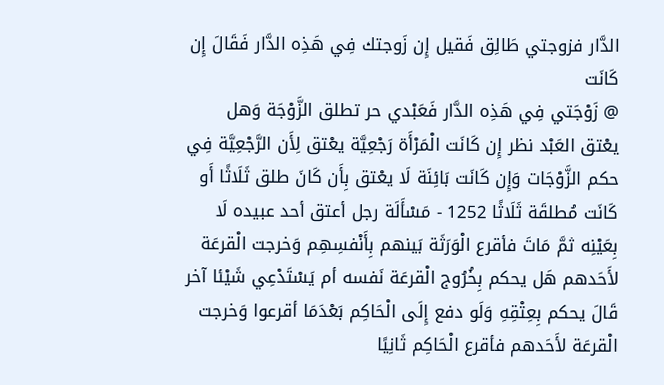الدَّار فزوجتي طَالِق فَقيل إِن زَوجتك فِي هَذِه الدَّار فَقَالَ إِن كَانَت
@ زَوْجَتي فِي هَذِه الدَّار فَعَبْدي حر تطلق الزَّوْجَة وَهل يعْتق العَبْد نظر إِن كَانَت الْمَرْأَة رَجْعِيَّة يعْتق لِأَن الرَّجْعِيَّة فِي حكم الزَّوْجَات وَإِن كَانَت بَائِنَة لَا يعْتق بِأَن كَانَ طلق ثَلَاثًا أَو كَانَت مُطلقَة ثَلَاثًا 1252 - مَسْأَلَة رجل أعتق أحد عبيده لَا بِعَيْنِه ثمَّ مَاتَ فأقرع الْوَرَثَة بَينهم بِأَنْفسِهِم وَخرجت الْقرعَة لأَحَدهم هَل يحكم بِخُرُوج الْقرعَة نَفسه أم يَسْتَدْعِي شَيْئا آخر قَالَ يحكم بِعِتْقِهِ وَلَو دفع إِلَى الْحَاكِم بَعْدَمَا أقرعوا وَخرجت الْقرعَة لأَحَدهم فأقرع الْحَاكِم ثَانِيًا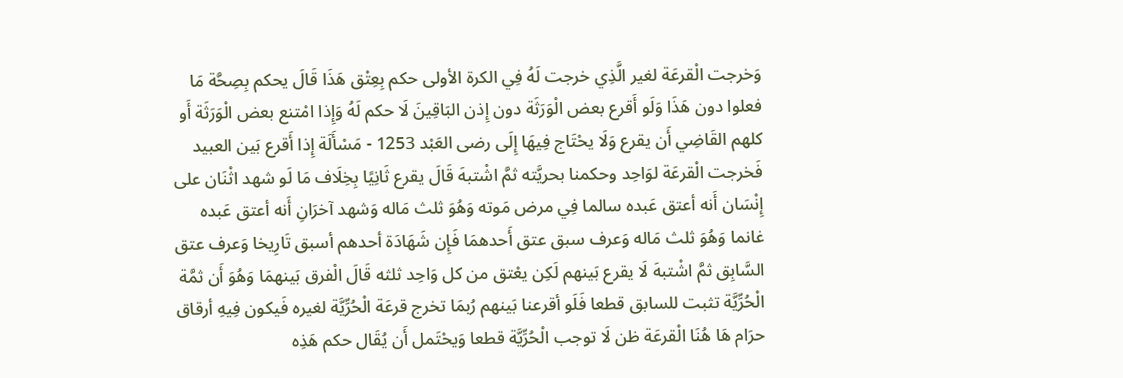وَخرجت الْقرعَة لغير الَّذِي خرجت لَهُ فِي الكرة الأولى حكم بِعِتْق هَذَا قَالَ يحكم بِصِحَّة مَا فعلوا دون هَذَا وَلَو أَقرع بعض الْوَرَثَة دون إِذن البَاقِينَ لَا حكم لَهُ وَإِذا امْتنع بعض الْوَرَثَة أَو كلهم القَاضِي أَن يقرع وَلَا يحْتَاج فِيهَا إِلَى رضى العَبْد 1253 - مَسْأَلَة إِذا أَقرع بَين العبيد فَخرجت الْقرعَة لوَاحِد وحكمنا بحريَّته ثمَّ اشْتبهَ قَالَ يقرع ثَانِيًا بِخِلَاف مَا لَو شهد اثْنَان على إِنْسَان أَنه أعتق عَبده سالما فِي مرض مَوته وَهُوَ ثلث مَاله وَشهد آخرَانِ أَنه أعتق عَبده غانما وَهُوَ ثلث مَاله وَعرف سبق عتق أَحدهمَا فَإِن شَهَادَة أحدهم أسبق تَارِيخا وَعرف عتق السَّابِق ثمَّ اشْتبهَ لَا يقرع بَينهم لَكِن يعْتق من كل وَاحِد ثلثه قَالَ الْفرق بَينهمَا وَهُوَ أَن ثمَّة الْحُرِّيَّة تثبت للسابق قطعا فَلَو أقرعنا بَينهم رُبمَا تخرج قرعَة الْحُرِّيَّة لغيره فَيكون فِيهِ أرقاق حرَام هَا هُنَا الْقرعَة ظن لَا توجب الْحُرِّيَّة قطعا وَيحْتَمل أَن يُقَال حكم هَذِه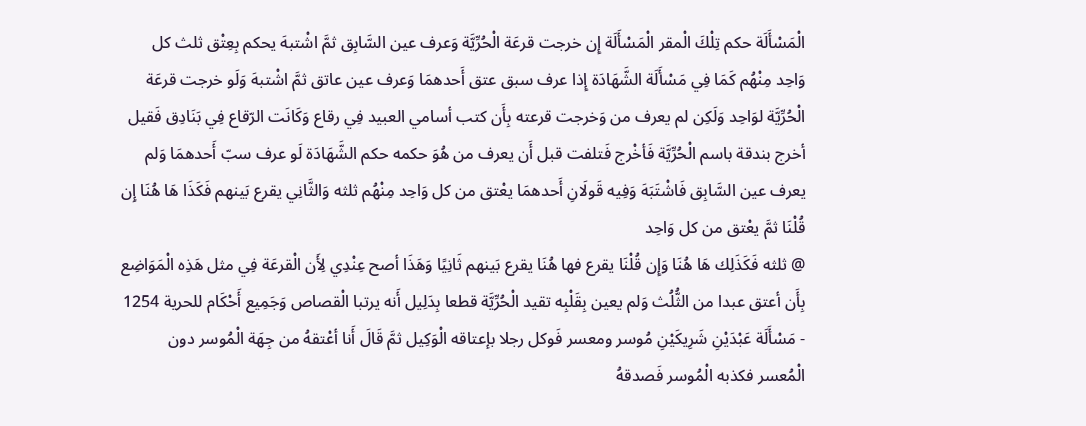الْمَسْأَلَة حكم تِلْكَ الْمقر الْمَسْأَلَة إِن خرجت قرعَة الْحُرِّيَّة وَعرف عين السَّابِق ثمَّ اشْتبهَ يحكم بِعِتْق ثلث كل وَاحِد مِنْهُم كَمَا فِي مَسْأَلَة الشَّهَادَة إِذا عرف سبق عتق أَحدهمَا وَعرف عين عاتق ثمَّ اشْتبهَ وَلَو خرجت قرعَة الْحُرِّيَّة لوَاحِد وَلَكِن لم يعرف من وَخرجت قرعته بِأَن كتب أسامي العبيد فِي رقاع وَكَانَت الرّقاع فِي بَنَادِق فَقيل أخرج بندقة باسم الْحُرِّيَّة فَأخْرج فَتلفت قبل أَن يعرف من هُوَ حكمه حكم الشَّهَادَة لَو عرف سبّ أَحدهمَا وَلم يعرف عين السَّابِق فَاشْتَبَهَ وَفِيه قَولَانِ أَحدهمَا يعْتق من كل وَاحِد مِنْهُم ثلثه وَالثَّانِي يقرع بَينهم فَكَذَا هَا هُنَا إِن قُلْنَا ثمَّ يعْتق من كل وَاحِد
@ ثلثه فَكَذَلِك هَا هُنَا وَإِن قُلْنَا يقرع فها هُنَا يقرع بَينهم ثَانِيًا وَهَذَا أصح عِنْدِي لِأَن الْقرعَة فِي مثل هَذِه الْمَوَاضِع بِأَن أعتق عبدا من الثُّلُث وَلم يعين بِقَلْبِه تقيد الْحُرِّيَّة قطعا بِدَلِيل أَنه يرتبا الْقصاص وَجَمِيع أَحْكَام للحرية 1254 - مَسْأَلَة عَبْدَيْنِ شَرِيكَيْنِ مُوسر ومعسر فَوكل رجلا بإعتاقه الْوَكِيل ثمَّ قَالَ أَنا أعْتقهُ من جِهَة الْمُوسر دون الْمُعسر فكذبه الْمُوسر فَصدقهُ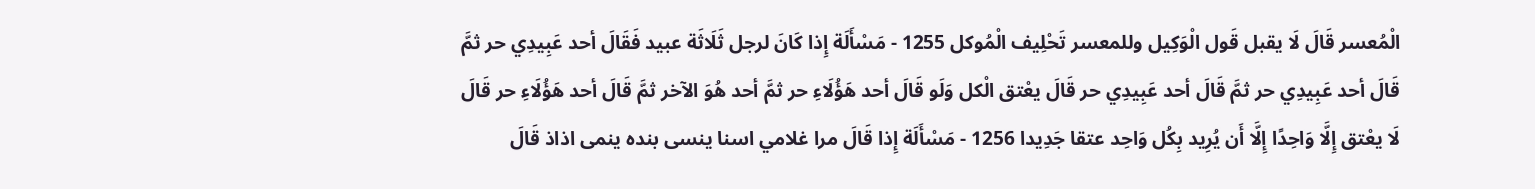الْمُعسر قَالَ لَا يقبل قَول الْوَكِيل وللمعسر تَحْلِيف الْمُوكل 1255 - مَسْأَلَة إِذا كَانَ لرجل ثَلَاثَة عبيد فَقَالَ أحد عَبِيدِي حر ثمَّ قَالَ أحد عَبِيدِي حر ثمَّ قَالَ أحد عَبِيدِي حر قَالَ يعْتق الْكل وَلَو قَالَ أحد هَؤُلَاءِ حر ثمَّ أحد هُوَ الآخر ثمَّ قَالَ أحد هَؤُلَاءِ حر قَالَ لَا يعْتق إِلَّا وَاحِدًا إِلَّا أَن يُرِيد بِكُل وَاحِد عتقا جَدِيدا 1256 - مَسْأَلَة إِذا قَالَ مرا غلامي اسنا ينسى بنده ينمى اذاذ قَالَ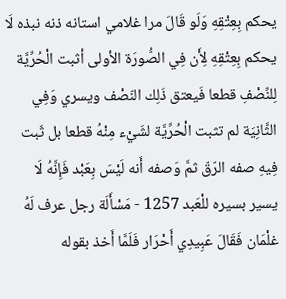يحكم بِعِتْقِهِ وَلَو قَالَ مرا غلامي استانه ذنه نبذه لَا يحكم بِعِتْقِهِ لِأَن فِي الصُّورَة الأولى أثبت الْحُرِّيَّة لِلنِّصْفِ قطعا فَيعتق ذَلِك النّصْف ويسري وَفِي الثَّانِيَة لم تثبت الْحُرِّيَّة لشَيْء مِنْهُ قطعا بل ثَبت فِيهِ صفه الرّقّ ثمَّ وَصفه أَنه لَيْسَ بِعَبْد فَإِنَّهُ لَا يسير بسيره للْعَبد 1257 - مَسْأَلَة رجل عرف لَهُ غلْمَان فَقَالَ عَبِيدِي أَحْرَار فَلَمَّا أَخذ بقوله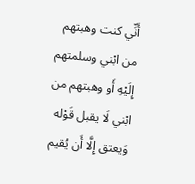أَنِّي كنت وهبتهم من ابْني وسلمتهم إِلَيْهِ أَو وهبتهم من ابْني لَا يقبل قَوْله وَيعتق إِلَّا أَن يُقيم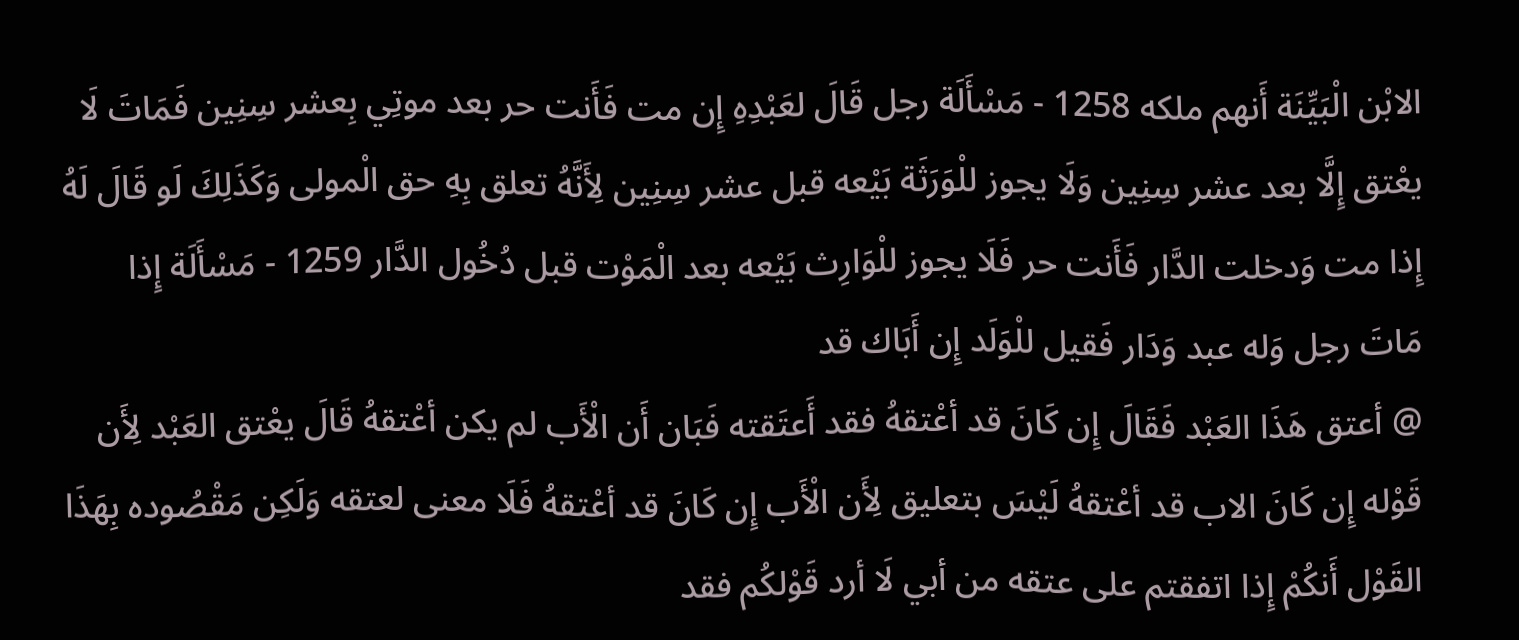الابْن الْبَيِّنَة أَنهم ملكه 1258 - مَسْأَلَة رجل قَالَ لعَبْدِهِ إِن مت فَأَنت حر بعد موتِي بِعشر سِنِين فَمَاتَ لَا يعْتق إِلَّا بعد عشر سِنِين وَلَا يجوز للْوَرَثَة بَيْعه قبل عشر سِنِين لِأَنَّهُ تعلق بِهِ حق الْمولى وَكَذَلِكَ لَو قَالَ لَهُ إِذا مت وَدخلت الدَّار فَأَنت حر فَلَا يجوز للْوَارِث بَيْعه بعد الْمَوْت قبل دُخُول الدَّار 1259 - مَسْأَلَة إِذا مَاتَ رجل وَله عبد وَدَار فَقيل للْوَلَد إِن أَبَاك قد
@ أعتق هَذَا العَبْد فَقَالَ إِن كَانَ قد أعْتقهُ فقد أَعتَقته فَبَان أَن الْأَب لم يكن أعْتقهُ قَالَ يعْتق العَبْد لِأَن قَوْله إِن كَانَ الاب قد أعْتقهُ لَيْسَ بتعليق لِأَن الْأَب إِن كَانَ قد أعْتقهُ فَلَا معنى لعتقه وَلَكِن مَقْصُوده بِهَذَا القَوْل أَنكُمْ إِذا اتفقتم على عتقه من أبي لَا أرد قَوْلكُم فقد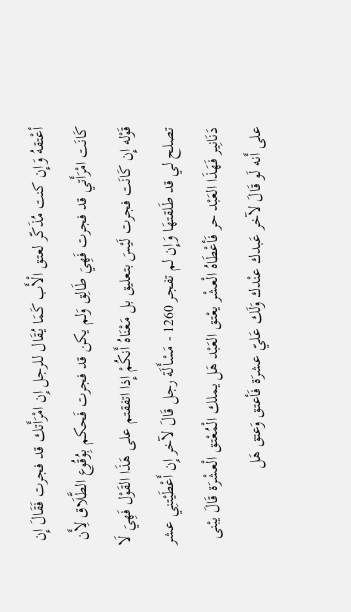أعْتقهُ وَإِن كنت مُذَكّر لعتق الْأَب كَمَا يُقَال للرجل إِن امْرَأَتك قد فجرت فَقَالَ إِن كَانَت امْرَأَتي قد فجرت فَهِيَ طَالِق وَلم يكن قد فجرت فَحكم بِوُقُوع الطَّلَاق لِأَن قَوْله إِن كَانَت فجرت لَيْسَ بتعليق بل مَعْنَاهُ أَنكُمْ إِذا اتفقتم على هَذَا القَوْل فَهِيَ لَا تصلح لي قد طَلقتهَا وَإِن لم تفجر 1260 - مَسْأَلَة رجل قَالَ لآخر إِن أَعْطَيْتنِي عشر دَنَانِير فَهَذَا العَبْد حر فَأعْطَاهُ الْعشْر يعْتق العَبْد هَل يملك الْمُعْتق الْعشْرَة قَالَ يبْنى على أَنه لَو قَالَ لآخر عَبدك عنْدك وَلَك عَليّ عشرَة فَأعتق وَعتق هَل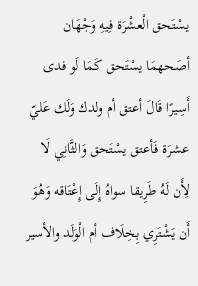يسْتَحق الْعشْرَة فِيهِ وَجْهَان أصَحهمَا يسْتَحق كَمَا لَو فدى أَسِيرًا قَالَ أعتق أم ولدك وَلَك عَليّ عشرَة فَأعتق يسْتَحق وَالثَّانِي لَا لِأَن لَهُ طَرِيقا سواهُ إِلَى إِعْتَاقه وَهُوَ أَن يَشْتَرِي بِخِلَاف أم الْوَلَد والأسير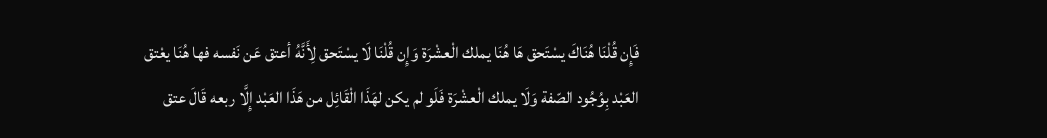فَإِن قُلْنَا هُنَاكَ يسْتَحق هَا هُنَا يملك الْعشْرَة وَإِن قُلْنَا لَا يسْتَحق لِأَنَّهُ أعتق عَن نَفسه فها هُنَا يعْتق العَبْد بِوُجُود الصّفة وَلَا يملك الْعشْرَة فَلَو لم يكن لهَذَا الْقَائِل من هَذَا العَبْد إِلَّا ربعه قَالَ عتق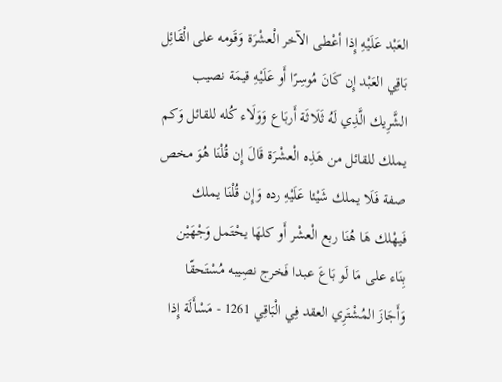العَبْد عَلَيْهِ إِذا أعْطى الآخر الْعشْرَة وَقَومه على الْقَائِل بَاقِي العَبْد إِن كَانَ مُوسِرًا أَو عَلَيْهِ قيمَة نصيب الشَّرِيك الَّذِي لَهُ ثَلَاثَة أَربَاع وَوَلَاء كُله للقائل وَكم يملك للقائل من هَذِه الْعشْرَة قَالَ إِن قُلْنَا هُوَ مخص صفة فَلَا يملك شَيْئا عَلَيْهِ رده وَإِن قُلْنَا يملك فَيهْلك هَا هُنَا ربع الْعشْر أَو كلهَا يحْتَمل وَجْهَيْن بِنَاء على مَا لَو بَاعَ عبدا فَخرج نصِيبه مُسْتَحقّا وَأَجَازَ المُشْتَرِي العقد فِي الْبَاقِي 1261 - مَسْأَلَة إِذا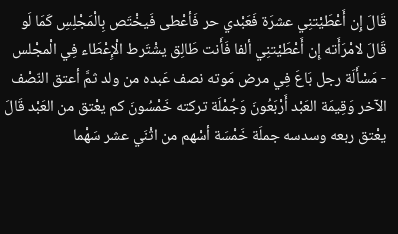قَالَ إِن أَعْطَيْتنِي عشرَة فَعَبْدي حر فَأعْطى فَيخْتَص بِالْمَجْلِسِ كَمَا لَو قَالَ لامْرَأَته إِن أَعْطَيْتنِي ألفا فَأَنت طَالِق يشْتَرط الْإِعْطَاء فِي الْمجْلس
- مَسْأَلَة رجل بَاعَ فِي مرض مَوته نصف عَبده من ولد ثمَّ أعتق النّصْف الآخر وَقِيمَة العَبْد أَرْبَعُونَ وَجُمْلَة تركته خَمْسُونَ كم يعْتق من العَبْد قَالَ يعْتق ربعه وسدسه جملَة خَمْسَة أسْهم من اثْنَي عشر سَهْما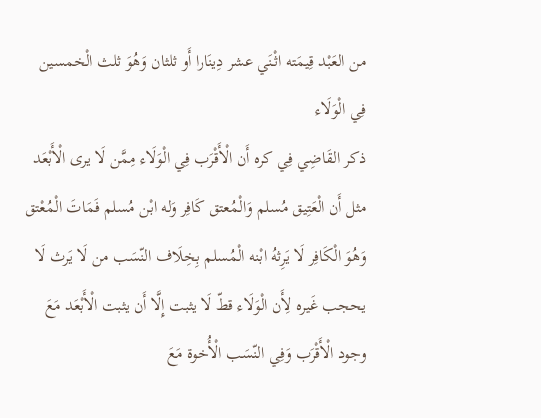من العَبْد قِيمَته اثْنَي عشر دِينَارا أَو ثلثان وَهُوَ ثلث الْخمسين
فِي الْوَلَاء
ذكر القَاضِي فِي كره أَن الْأَقْرَب فِي الْوَلَاء مِمَّن لَا يرى الْأَبْعَد مثل أَن الْعَتِيق مُسلم وَالْمُعتق كَافِر وَله ابْن مُسلم فَمَاتَ الْمُعْتق وَهُوَ الْكَافِر لَا يَرِثهُ ابْنه الْمُسلم بِخِلَاف النّسَب من لَا يَرث لَا يحجب غَيره لِأَن الْوَلَاء قطّ لَا يثبت إِلَّا أَن يثبت الْأَبْعَد مَعَ وجود الْأَقْرَب وَفِي النّسَب الْأُخوة مَعَ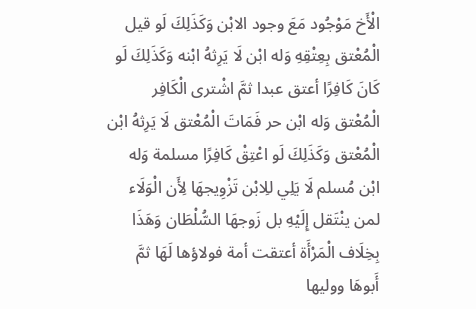الْأَخ مَوْجُود مَعَ وجود الابْن وَكَذَلِكَ لَو قيل الْمُعْتق بِعِتْقِهِ وَله ابْن لَا يَرِثهُ ابْنه وَكَذَلِكَ لَو كَانَ كَافِرًا أعتق عبدا ثمَّ اشْترى الْكَافِر الْمُعْتق وَله ابْن حر فَمَاتَ الْمُعْتق لَا يَرِثهُ ابْن الْمُعْتق وَكَذَلِكَ لَو اعْتِقْ كَافِرًا مسلمة وَله ابْن مُسلم لَا يَلِي للِابْن تَزْوِيجهَا لِأَن الْوَلَاء لمن ينْتَقل إِلَيْهِ بل زَوجهَا السُّلْطَان وَهَذَا بِخِلَاف الْمَرْأَة أعتقت أمة فولاؤها لَهَا ثمَّ أَبوهَا ووليها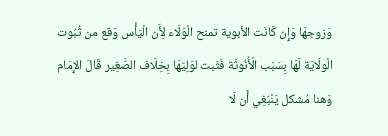وَزوجهَا وَإِن كَانَت الأبوية تمنح الْوَلَاء لِأَن الْيَأْس وَقع من ثُبُوت الْولَايَة لَهَا بِسَبَب الْأُنُوثَة فَثَبت لوَلِيّهَا بِخِلَاف الصَّغِير قَالَ الإِمَام وَهنا مُشكل يَنْبَغِي أَن لَا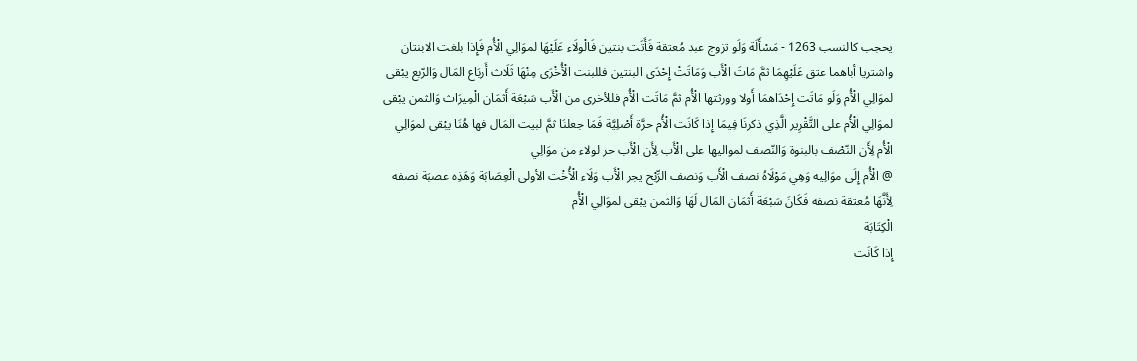يحجب كالنسب 1263 - مَسْأَلَة وَلَو تزوج عبد مُعتقة فَأَتَت بنتين فَالْولَاء عَلَيْهَا لموَالِي الْأُم فَإِذا بلغت الابنتان واشتريا أباهما عتق عَلَيْهِمَا ثمَّ مَاتَ الْأَب وَمَاتَتْ إِحْدَى البنتين فللبنت الْأُخْرَى مِنْهَا ثَلَاث أَربَاع المَال وَالرّبع يبْقى لموَالِي الْأُم وَلَو مَاتَت إِحْدَاهمَا أَولا وورثتها الْأُم ثمَّ مَاتَت الْأُم فللأخرى من الْأَب سَبْعَة أَثمَان الْمِيرَاث وَالثمن يبْقى لموَالِي الْأُم على التَّقْرِير الَّذِي ذكرنَا فِيمَا إِذا كَانَت الْأُم حرَّة أَصْلِيَّة فَمَا جعلنَا ثمَّ لبيت المَال فها هُنَا يبْقى لموَالِي الْأُم لِأَن النّصْف بالبنوة وَالنّصف لمواليها على الْأَب لِأَن الْأَب حر لولاء من موَالِي
@ الْأُم إِلَى موَالِيه وَهِي مَوْلَاهُ نصف الْأَب وَنصف الرِّبْح يجر الْأَب وَلَاء الْأُخْت الأولى الْعِصَابَة وَهَذِه عصبَة نصفه لِأَنَّهَا مُعتقة نصفه فَكَانَ سَبْعَة أَثمَان المَال لَهَا وَالثمن يبْقى لموَالِي الْأُم
الْكِتَابَة
إِذا كَانَت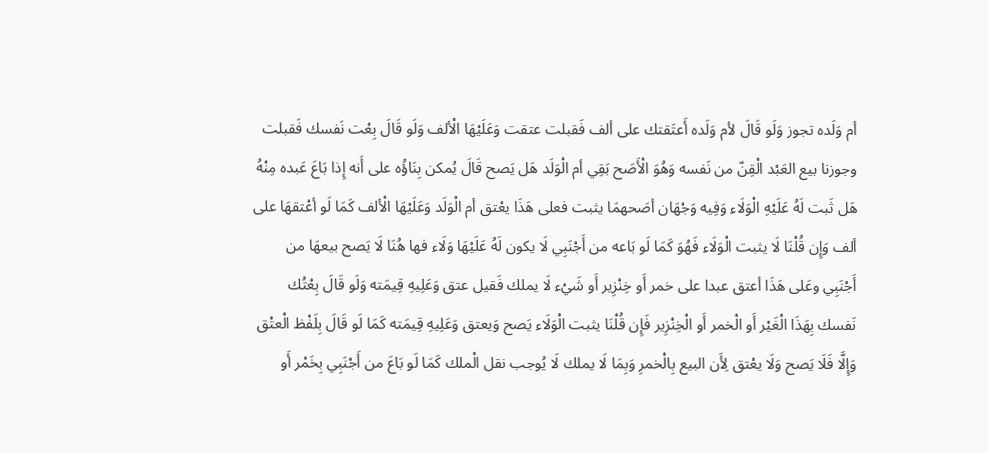أم وَلَده تجوز وَلَو قَالَ لأم وَلَده أَعتَقتك على ألف فَقبلت عتقت وَعَلَيْهَا الْألف وَلَو قَالَ بِعْت نَفسك فَقبلت وجوزنا بيع العَبْد الْقِنّ من نَفسه وَهُوَ الْأَصَح بَقِي أم الْوَلَد هَل يَصح قَالَ يُمكن بِنَاؤُه على أَنه إِذا بَاعَ عَبده مِنْهُ هَل ثَبت لَهُ عَلَيْهِ الْوَلَاء وَفِيه وَجْهَان أصَحهمَا يثبت فعلى هَذَا يعْتق أم الْوَلَد وَعَلَيْهَا الْألف كَمَا لَو أعْتقهَا على ألف وَإِن قُلْنَا لَا يثبت الْوَلَاء فَهُوَ كَمَا لَو بَاعه من أَجْنَبِي لَا يكون لَهُ عَلَيْهَا وَلَاء فها هُنَا لَا يَصح بيعهَا من أَجْنَبِي وعَلى هَذَا أعتق عبدا على خمر أَو خِنْزِير أَو شَيْء لَا يملك فَقيل عتق وَعَلِيهِ قِيمَته وَلَو قَالَ بِعْتُك نَفسك بِهَذَا الْغَيْر أَو الْخمر أَو الْخِنْزِير فَإِن قُلْنَا يثبت الْوَلَاء يَصح وَيعتق وَعَلِيهِ قِيمَته كَمَا لَو قَالَ بِلَفْظ الْعتْق وَإِلَّا فَلَا يَصح وَلَا يعْتق لِأَن البيع بِالْخمرِ وَبِمَا لَا يملك لَا يُوجب نقل الْملك كَمَا لَو بَاعَ من أَجْنَبِي بِخَمْر أَو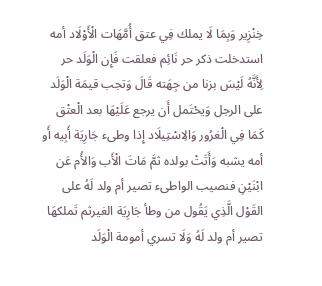خِنْزِير وَبِمَا لَا يملك فِي عتق أُمَّهَات الْأَوْلَاد أمه استدخلت ذكر حر نَائِم فعلقت فَإِن الْوَلَد حر لِأَنَّهُ لَيْسَ بزنا من جِهَته قَالَ وَتجب قيمَة الْوَلَد على الرجل وَيحْتَمل أَن يرجع عَلَيْهَا بعد الْعتْق كَمَا فِي الْغرُور وَالِاسْتِيلَاد إِذا وطىء جَارِيَة أَبِيه أَو أمه يشبه وَأَتَتْ بولده ثمَّ مَاتَ الْأَب وَالأُم عَن ابْنَيْنِ فنصيب الواطىء تصير أم ولد لَهُ على القَوْل الَّذِي يَقُول من وطأ جَارِيَة الغيرثم تَملكهَا تصير أم ولد لَهُ وَلَا تسري أمومة الْوَلَد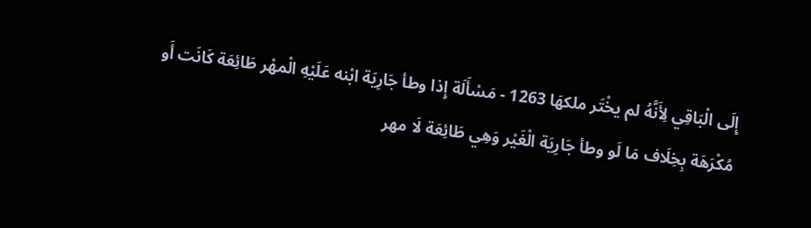إِلَى الْبَاقِي لِأَنَّهُ لم يخْتَر ملكهَا 1263 - مَسْأَلَة إِذا وطأ جَارِيَة ابْنه عَلَيْهِ الْمهْر طَائِعَة كَانَت أَو مُكْرَهَة بِخِلَاف مَا لَو وطأ جَارِيَة الْغَيْر وَهِي طَائِعَة لَا مهر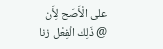على الْأَصَح لِأَن
@ ذَلِك الْفِعْل زنا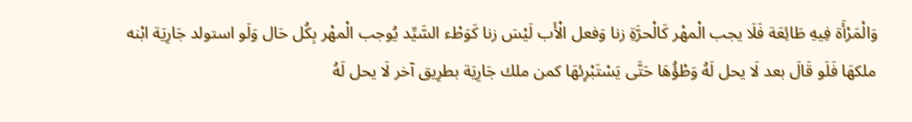وَالْمَرْأَة فِيهِ طَائِعَة فَلَا يجب الْمهْر كَالْحرَّةِ زنا وَفعل الْأَب لَيْسَ زنا كَوَطْء السَّيِّد يُوجب الْمهْر بِكُل حَال وَلَو استولد جَارِيَة ابْنه ملكهَا فَلَو قَالَ بعد لَا يحل لَهُ وَطْؤُهَا حَتَّى يَسْتَبْرِئهَا كمن ملك جَارِيَة بطرِيق آخر لَا يحل لَهُ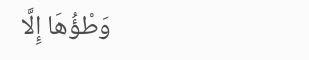وَطْؤُهَا إِلَّا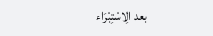بعد الِاسْتِبْرَاء